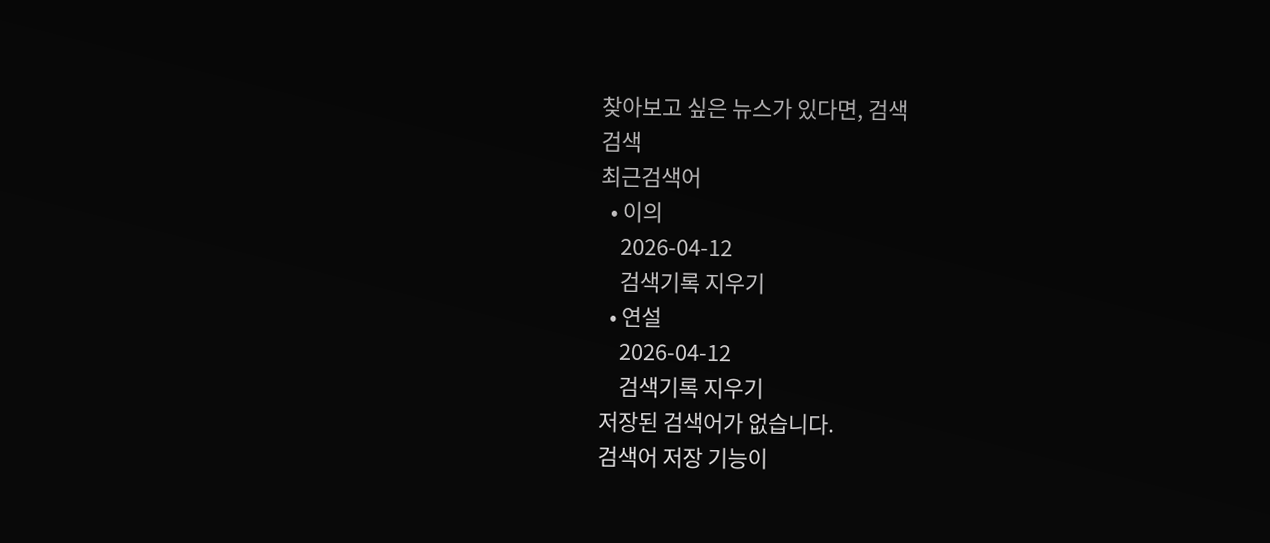찾아보고 싶은 뉴스가 있다면, 검색
검색
최근검색어
  • 이의
    2026-04-12
    검색기록 지우기
  • 연설
    2026-04-12
    검색기록 지우기
저장된 검색어가 없습니다.
검색어 저장 기능이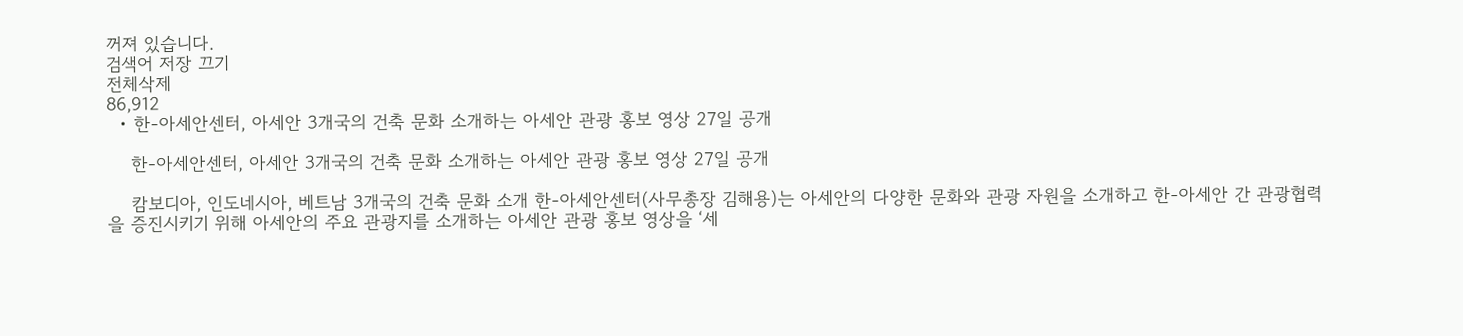꺼져 있습니다.
검색어 저장 끄기
전체삭제
86,912
  • 한-아세안센터, 아세안 3개국의 건축 문화 소개하는 아세안 관광 홍보 영상 27일 공개

    한-아세안센터, 아세안 3개국의 건축 문화 소개하는 아세안 관광 홍보 영상 27일 공개

    캄보디아, 인도네시아, 베트남 3개국의 건축 문화 소개 한-아세안센터(사무총장 김해용)는 아세안의 다양한 문화와 관광 자원을 소개하고 한-아세안 간 관광협력을 증진시키기 위해 아세안의 주요 관광지를 소개하는 아세안 관광 홍보 영상을 ‘세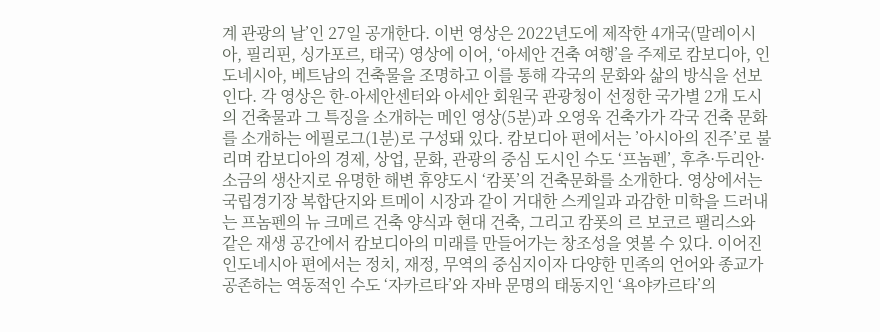계 관광의 날’인 27일 공개한다. 이번 영상은 2022년도에 제작한 4개국(말레이시아, 필리핀, 싱가포르, 태국) 영상에 이어, ‘아세안 건축 여행’을 주제로 캄보디아, 인도네시아, 베트남의 건축물을 조명하고 이를 통해 각국의 문화와 삶의 방식을 선보인다. 각 영상은 한-아세안센터와 아세안 회원국 관광청이 선정한 국가별 2개 도시의 건축물과 그 특징을 소개하는 메인 영상(5분)과 오영욱 건축가가 각국 건축 문화를 소개하는 에필로그(1분)로 구성돼 있다. 캄보디아 편에서는 ’아시아의 진주’로 불리며 캄보디아의 경제, 상업, 문화, 관광의 중심 도시인 수도 ‘프놈펜’, 후추·두리안·소금의 생산지로 유명한 해변 휴양도시 ‘캄폿’의 건축문화를 소개한다. 영상에서는 국립경기장 복합단지와 트메이 시장과 같이 거대한 스케일과 과감한 미학을 드러내는 프놈펜의 뉴 크메르 건축 양식과 현대 건축, 그리고 캄폿의 르 보코르 팰리스와 같은 재생 공간에서 캄보디아의 미래를 만들어가는 창조성을 엿볼 수 있다. 이어진 인도네시아 편에서는 정치, 재정, 무역의 중심지이자 다양한 민족의 언어와 종교가 공존하는 역동적인 수도 ‘자카르타’와 자바 문명의 태동지인 ‘욕야카르타’의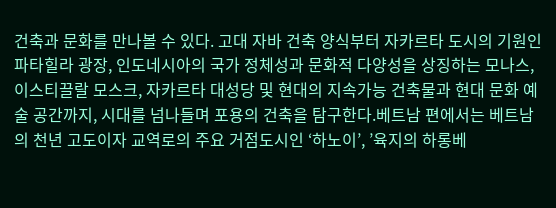건축과 문화를 만나볼 수 있다. 고대 자바 건축 양식부터 자카르타 도시의 기원인 파타힐라 광장, 인도네시아의 국가 정체성과 문화적 다양성을 상징하는 모나스, 이스티끌랄 모스크, 자카르타 대성당 및 현대의 지속가능 건축물과 현대 문화 예술 공간까지, 시대를 넘나들며 포용의 건축을 탐구한다.베트남 편에서는 베트남의 천년 고도이자 교역로의 주요 거점도시인 ‘하노이’, ’육지의 하롱베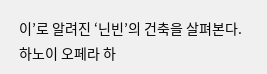이’로 알려진 ‘닌빈’의 건축을 살펴본다. 하노이 오페라 하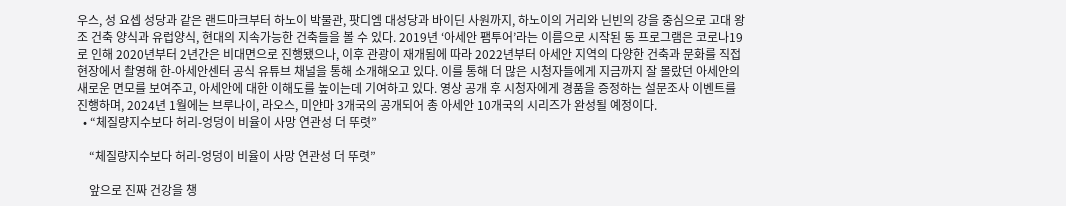우스, 성 요셉 성당과 같은 랜드마크부터 하노이 박물관, 팟디엠 대성당과 바이딘 사원까지, 하노이의 거리와 닌빈의 강을 중심으로 고대 왕조 건축 양식과 유럽양식, 현대의 지속가능한 건축들을 볼 수 있다. 2019년 ‘아세안 팸투어’라는 이름으로 시작된 동 프로그램은 코로나19로 인해 2020년부터 2년간은 비대면으로 진행됐으나, 이후 관광이 재개됨에 따라 2022년부터 아세안 지역의 다양한 건축과 문화를 직접 현장에서 촬영해 한-아세안센터 공식 유튜브 채널을 통해 소개해오고 있다. 이를 통해 더 많은 시청자들에게 지금까지 잘 몰랐던 아세안의 새로운 면모를 보여주고, 아세안에 대한 이해도를 높이는데 기여하고 있다. 영상 공개 후 시청자에게 경품을 증정하는 설문조사 이벤트를 진행하며, 2024년 1월에는 브루나이, 라오스, 미얀마 3개국의 공개되어 총 아세안 10개국의 시리즈가 완성될 예정이다.
  • “체질량지수보다 허리-엉덩이 비율이 사망 연관성 더 뚜렷”

    “체질량지수보다 허리-엉덩이 비율이 사망 연관성 더 뚜렷”

    앞으로 진짜 건강을 챙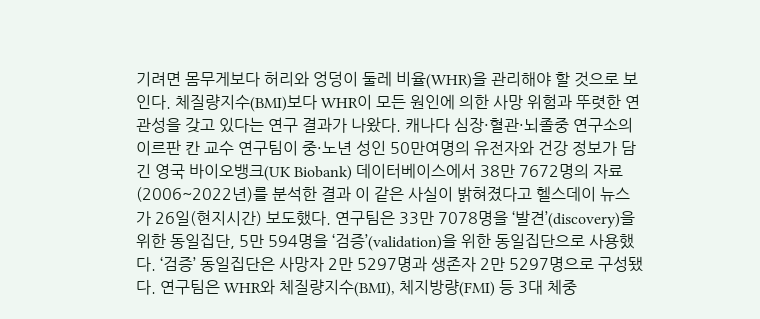기려면 몸무게보다 허리와 엉덩이 둘레 비율(WHR)을 관리해야 할 것으로 보인다. 체질량지수(BMI)보다 WHR이 모든 원인에 의한 사망 위험과 뚜렷한 연관성을 갖고 있다는 연구 결과가 나왔다. 캐나다 심장·혈관·뇌졸중 연구소의 이르판 칸 교수 연구팀이 중·노년 성인 50만여명의 유전자와 건강 정보가 담긴 영국 바이오뱅크(UK Biobank) 데이터베이스에서 38만 7672명의 자료(2006~2022년)를 분석한 결과 이 같은 사실이 밝혀졌다고 헬스데이 뉴스가 26일(현지시간) 보도했다. 연구팀은 33만 7078명을 ‘발견’(discovery)을 위한 동일집단, 5만 594명을 ‘검증’(validation)을 위한 동일집단으로 사용했다. ‘검증’ 동일집단은 사망자 2만 5297명과 생존자 2만 5297명으로 구성됐다. 연구팀은 WHR와 체질량지수(BMI), 체지방량(FMI) 등 3대 체중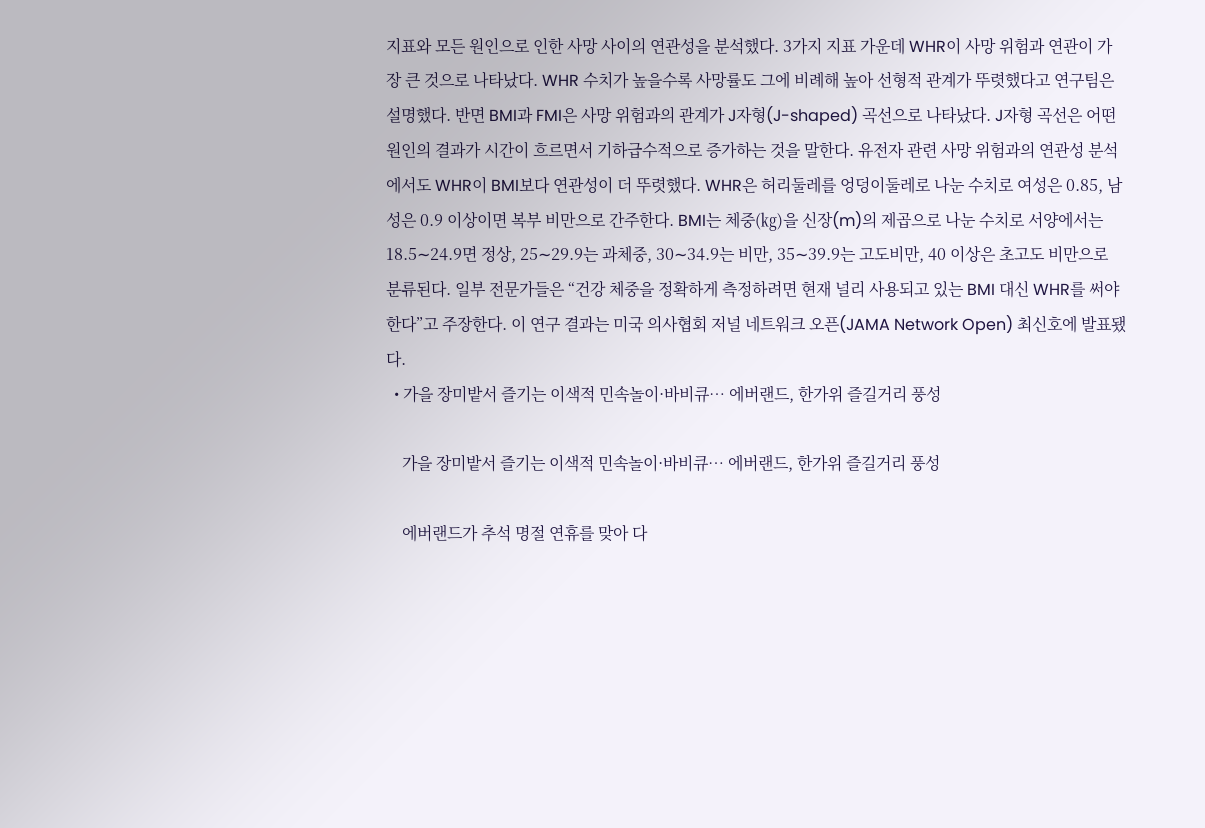지표와 모든 원인으로 인한 사망 사이의 연관성을 분석했다. 3가지 지표 가운데 WHR이 사망 위험과 연관이 가장 큰 것으로 나타났다. WHR 수치가 높을수록 사망률도 그에 비례해 높아 선형적 관계가 뚜렷했다고 연구팀은 설명했다. 반면 BMI과 FMI은 사망 위험과의 관계가 J자형(J-shaped) 곡선으로 나타났다. J자형 곡선은 어떤 원인의 결과가 시간이 흐르면서 기하급수적으로 증가하는 것을 말한다. 유전자 관련 사망 위험과의 연관성 분석에서도 WHR이 BMI보다 연관성이 더 뚜렷했다. WHR은 허리둘레를 엉덩이둘레로 나눈 수치로 여성은 0.85, 남성은 0.9 이상이면 복부 비만으로 간주한다. BMI는 체중(㎏)을 신장(m)의 제곱으로 나눈 수치로 서양에서는 18.5∼24.9면 정상, 25∼29.9는 과체중, 30∼34.9는 비만, 35∼39.9는 고도비만, 40 이상은 초고도 비만으로 분류된다. 일부 전문가들은 “건강 체중을 정확하게 측정하려면 현재 널리 사용되고 있는 BMI 대신 WHR를 써야 한다”고 주장한다. 이 연구 결과는 미국 의사협회 저널 네트워크 오픈(JAMA Network Open) 최신호에 발표됐다.
  • 가을 장미밭서 즐기는 이색적 민속놀이·바비큐… 에버랜드, 한가위 즐길거리 풍성

    가을 장미밭서 즐기는 이색적 민속놀이·바비큐… 에버랜드, 한가위 즐길거리 풍성

    에버랜드가 추석 명절 연휴를 맞아 다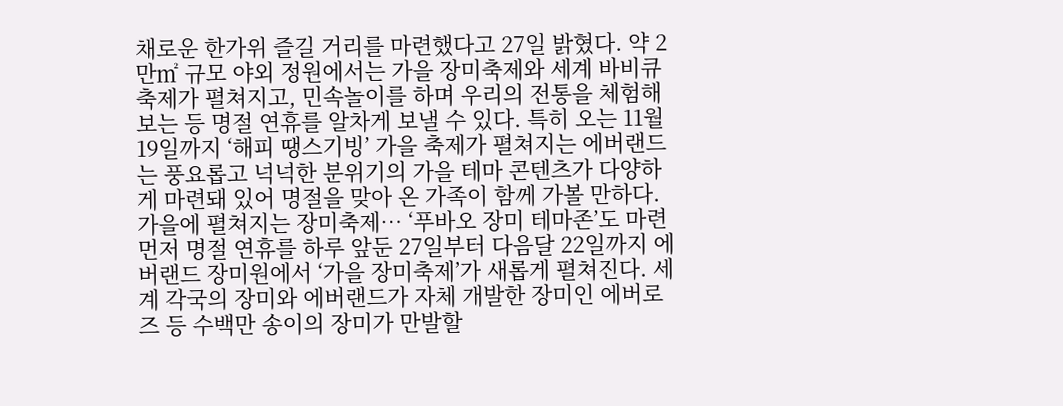채로운 한가위 즐길 거리를 마련했다고 27일 밝혔다. 약 2만㎡ 규모 야외 정원에서는 가을 장미축제와 세계 바비큐 축제가 펼쳐지고, 민속놀이를 하며 우리의 전통을 체험해보는 등 명절 연휴를 알차게 보낼 수 있다. 특히 오는 11월 19일까지 ‘해피 땡스기빙’ 가을 축제가 펼쳐지는 에버랜드는 풍요롭고 넉넉한 분위기의 가을 테마 콘텐츠가 다양하게 마련돼 있어 명절을 맞아 온 가족이 함께 가볼 만하다. 가을에 펼쳐지는 장미축제… ‘푸바오 장미 테마존’도 마련 먼저 명절 연휴를 하루 앞둔 27일부터 다음달 22일까지 에버랜드 장미원에서 ‘가을 장미축제’가 새롭게 펼쳐진다. 세계 각국의 장미와 에버랜드가 자체 개발한 장미인 에버로즈 등 수백만 송이의 장미가 만발할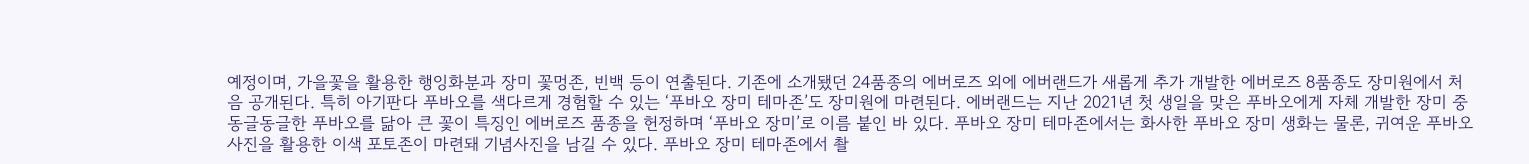예정이며, 가을꽃을 활용한 행잉화분과 장미 꽃멍존, 빈백 등이 연출된다. 기존에 소개됐던 24품종의 에버로즈 외에 에버랜드가 새롭게 추가 개발한 에버로즈 8품종도 장미원에서 처음 공개된다. 특히 아기판다 푸바오를 색다르게 경험할 수 있는 ‘푸바오 장미 테마존’도 장미원에 마련된다. 에버랜드는 지난 2021년 첫 생일을 맞은 푸바오에게 자체 개발한 장미 중 동글동글한 푸바오를 닮아 큰 꽃이 특징인 에버로즈 품종을 헌정하며 ‘푸바오 장미’로 이름 붙인 바 있다. 푸바오 장미 테마존에서는 화사한 푸바오 장미 생화는 물론, 귀여운 푸바오 사진을 활용한 이색 포토존이 마련돼 기념사진을 남길 수 있다. 푸바오 장미 테마존에서 촬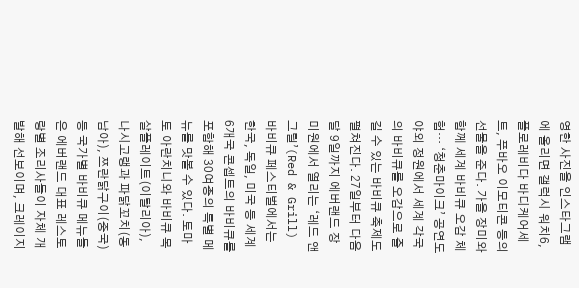영한 사진을 인스타그램에 올리면 갤럭시 워치6, 플로레비다 바디케어세트, 푸바오 이모티콘 등의 선물을 준다. 가을 장미와 함께 세계 바비큐 오감 체험… ‘청춘마이크’ 공연도 야외 정원에서 세계 각국의 바비큐를 오감으로 즐길 수 있는 바비큐 축제도 펼쳐진다. 27일부터 다음달 9일까지 에버랜드 장미원에서 열리는 ‘레드 앤 그릴’(Red & Grill) 바비큐 페스티벌에서는 한국, 독일, 미국 등 세계 6개국 콘셉트의 바비큐를 포함해 30여종의 특별 메뉴를 맛볼 수 있다. 토마토 아란치니와 바비큐 목살플레이트(이탈리아), 나시고랭과 파닭꼬치(동남아), 쯔란닭구이(중국) 등 국가별 바비큐 메뉴들은 에버랜드 대표 레스토랑별 조리사들이 자체 개발해 선보이며, 크레이지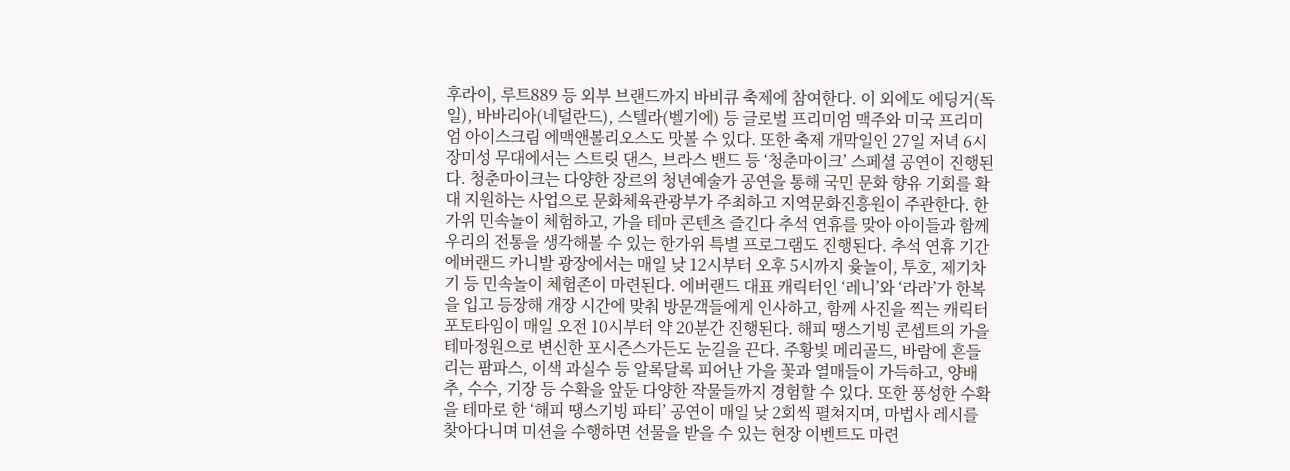후라이, 루트889 등 외부 브랜드까지 바비큐 축제에 참여한다. 이 외에도 에딩거(독일), 바바리아(네덜란드), 스텔라(벨기에) 등 글로벌 프리미엄 맥주와 미국 프리미엄 아이스크림 에맥앤볼리오스도 맛볼 수 있다. 또한 축제 개막일인 27일 저녁 6시 장미성 무대에서는 스트릿 댄스, 브라스 밴드 등 ‘청춘마이크’ 스페셜 공연이 진행된다. 청춘마이크는 다양한 장르의 청년예술가 공연을 통해 국민 문화 향유 기회를 확대 지원하는 사업으로 문화체육관광부가 주최하고 지역문화진흥원이 주관한다. 한가위 민속놀이 체험하고, 가을 테마 콘텐츠 즐긴다 추석 연휴를 맞아 아이들과 함께 우리의 전통을 생각해볼 수 있는 한가위 특별 프로그램도 진행된다. 추석 연휴 기간 에버랜드 카니발 광장에서는 매일 낮 12시부터 오후 5시까지 윷놀이, 투호, 제기차기 등 민속놀이 체험존이 마련된다. 에버랜드 대표 캐릭터인 ‘레니’와 ‘라라’가 한복을 입고 등장해 개장 시간에 맞춰 방문객들에게 인사하고, 함께 사진을 찍는 캐릭터 포토타임이 매일 오전 10시부터 약 20분간 진행된다. 해피 땡스기빙 콘셉트의 가을 테마정원으로 변신한 포시즌스가든도 눈길을 끈다. 주황빛 메리골드, 바람에 흔들리는 팜파스, 이색 과실수 등 알록달록 피어난 가을 꽃과 열매들이 가득하고, 양배추, 수수, 기장 등 수확을 앞둔 다양한 작물들까지 경험할 수 있다. 또한 풍성한 수확을 테마로 한 ‘해피 땡스기빙 파티’ 공연이 매일 낮 2회씩 펼쳐지며, 마법사 레시를 찾아다니며 미션을 수행하면 선물을 받을 수 있는 현장 이벤트도 마련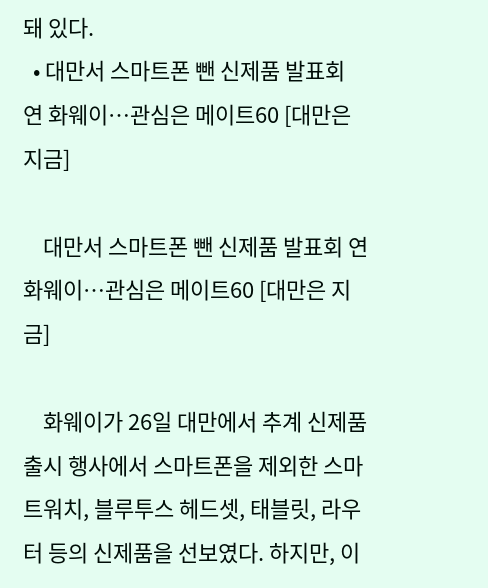돼 있다.
  • 대만서 스마트폰 뺀 신제품 발표회 연 화웨이…관심은 메이트60 [대만은 지금]

    대만서 스마트폰 뺀 신제품 발표회 연 화웨이…관심은 메이트60 [대만은 지금]

    화웨이가 26일 대만에서 추계 신제품 출시 행사에서 스마트폰을 제외한 스마트워치, 블루투스 헤드셋, 태블릿, 라우터 등의 신제품을 선보였다. 하지만, 이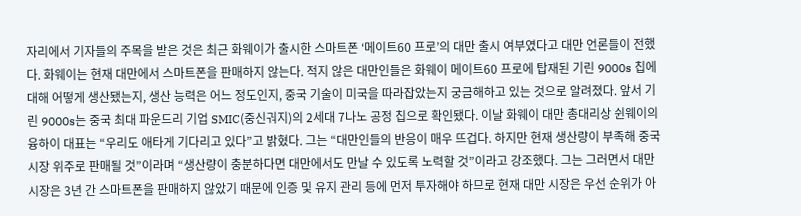자리에서 기자들의 주목을 받은 것은 최근 화웨이가 출시한 스마트폰 ‘메이트60 프로’의 대만 출시 여부였다고 대만 언론들이 전했다. 화웨이는 현재 대만에서 스마트폰을 판매하지 않는다. 적지 않은 대만인들은 화웨이 메이트60 프로에 탑재된 기린 9000s 칩에 대해 어떻게 생산됐는지, 생산 능력은 어느 정도인지, 중국 기술이 미국을 따라잡았는지 궁금해하고 있는 것으로 알려졌다. 앞서 기린 9000s는 중국 최대 파운드리 기업 SMIC(중신궈지)의 2세대 7나노 공정 칩으로 확인됐다. 이날 화웨이 대만 총대리상 쉰웨이의 융하이 대표는 “우리도 애타게 기다리고 있다”고 밝혔다. 그는 “대만인들의 반응이 매우 뜨겁다. 하지만 현재 생산량이 부족해 중국시장 위주로 판매될 것”이라며 “생산량이 충분하다면 대만에서도 만날 수 있도록 노력할 것”이라고 강조했다. 그는 그러면서 대만 시장은 3년 간 스마트폰을 판매하지 않았기 때문에 인증 및 유지 관리 등에 먼저 투자해야 하므로 현재 대만 시장은 우선 순위가 아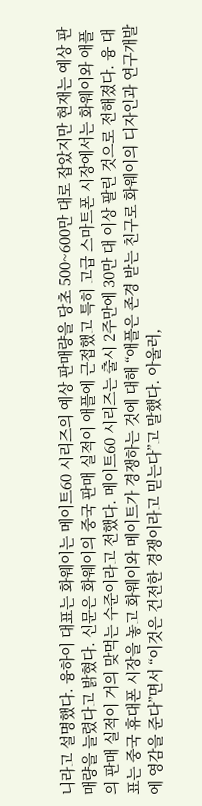니라고 설명했다. 융하이 대표는 화웨이는 메이트60 시리즈의 예상 판매량을 당초 500~600만 대로 잡았지만 현재는 예상 판매량을 늘렸다고 밝혔다. 신문은 화웨이의 중국 판매 실적이 애플에 근접했고 특히 고급 스마트폰 시장에서는 화웨이와 애플의 판매 실적이 거의 맞먹는 수준이라고 전했다. 메이트60 시리즈는 출시 2주만에 30만 대 이상 팔린 것으로 전해졌다. 융 대표는 중국 휴대폰 시장을 놓고 화웨이와 메이트가 경쟁하는 것에 대해 “애플은 존경 받는 친구로 화웨이의 디자인과 연구개발에 영감을 준다”면서 “이것은 건전한 경쟁이라고 믿는다”고 말했다. 아울러,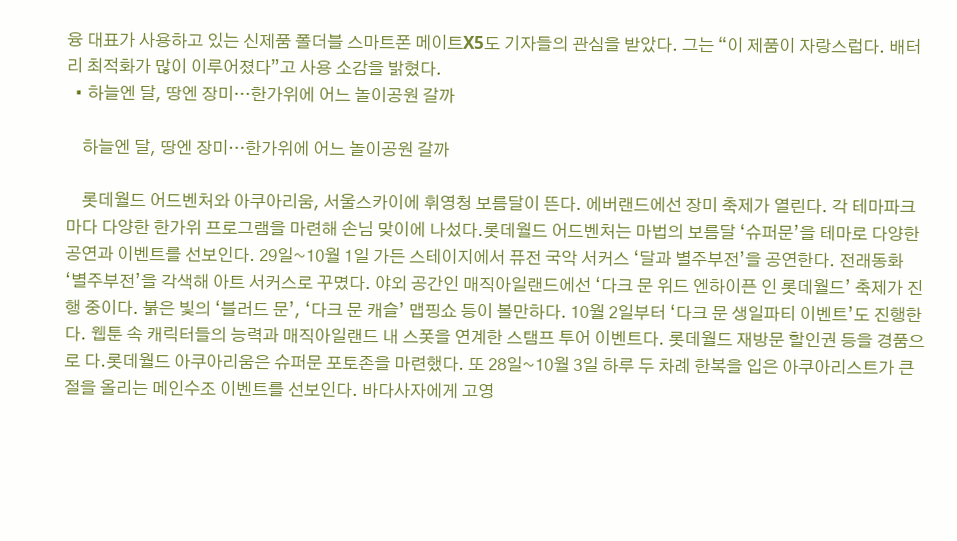융 대표가 사용하고 있는 신제품 폴더블 스마트폰 메이트X5도 기자들의 관심을 받았다. 그는 “이 제품이 자랑스럽다. 배터리 최적화가 많이 이루어졌다”고 사용 소감을 밝혔다.
  • 하늘엔 달, 땅엔 장미…한가위에 어느 놀이공원 갈까

    하늘엔 달, 땅엔 장미…한가위에 어느 놀이공원 갈까

    롯데월드 어드벤처와 아쿠아리움, 서울스카이에 휘영청 보름달이 뜬다. 에버랜드에선 장미 축제가 열린다. 각 테마파크마다 다양한 한가위 프로그램을 마련해 손님 맞이에 나섰다.롯데월드 어드벤처는 마법의 보름달 ‘슈퍼문’을 테마로 다양한 공연과 이벤트를 선보인다. 29일~10월 1일 가든 스테이지에서 퓨전 국악 서커스 ‘달과 별주부전’을 공연한다. 전래동화 ‘별주부전’을 각색해 아트 서커스로 꾸몄다. 야외 공간인 매직아일랜드에선 ‘다크 문 위드 엔하이픈 인 롯데월드’ 축제가 진행 중이다. 붉은 빛의 ‘블러드 문’, ‘다크 문 캐슬’ 맵핑쇼 등이 볼만하다. 10월 2일부터 ‘다크 문 생일파티 이벤트’도 진행한다. 웹툰 속 캐릭터들의 능력과 매직아일랜드 내 스폿을 연계한 스탬프 투어 이벤트다. 롯데월드 재방문 할인권 등을 경품으로 다.롯데월드 아쿠아리움은 슈퍼문 포토존을 마련했다. 또 28일~10월 3일 하루 두 차례 한복을 입은 아쿠아리스트가 큰절을 올리는 메인수조 이벤트를 선보인다. 바다사자에게 고영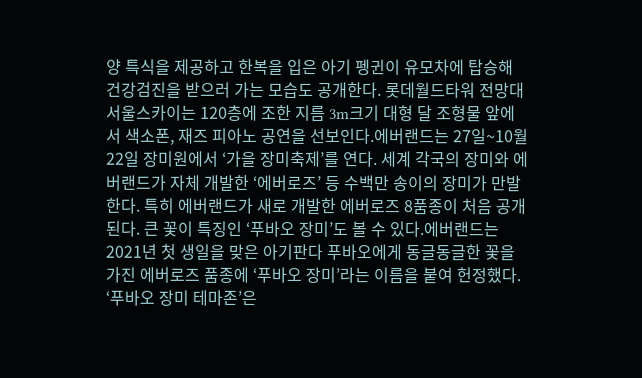양 특식을 제공하고 한복을 입은 아기 펭귄이 유모차에 탑승해 건강검진을 받으러 가는 모습도 공개한다. 롯데월드타워 전망대 서울스카이는 120층에 조한 지름 3m크기 대형 달 조형물 앞에서 색소폰, 재즈 피아노 공연을 선보인다.에버랜드는 27일~10월 22일 장미원에서 ‘가을 장미축제’를 연다. 세계 각국의 장미와 에버랜드가 자체 개발한 ‘에버로즈’ 등 수백만 송이의 장미가 만발한다. 특히 에버랜드가 새로 개발한 에버로즈 8품종이 처음 공개된다. 큰 꽃이 특징인 ‘푸바오 장미’도 볼 수 있다.에버랜드는 2021년 첫 생일을 맞은 아기판다 푸바오에게 동글동글한 꽃을 가진 에버로즈 품종에 ‘푸바오 장미’라는 이름을 붙여 헌정했다. ‘푸바오 장미 테마존’은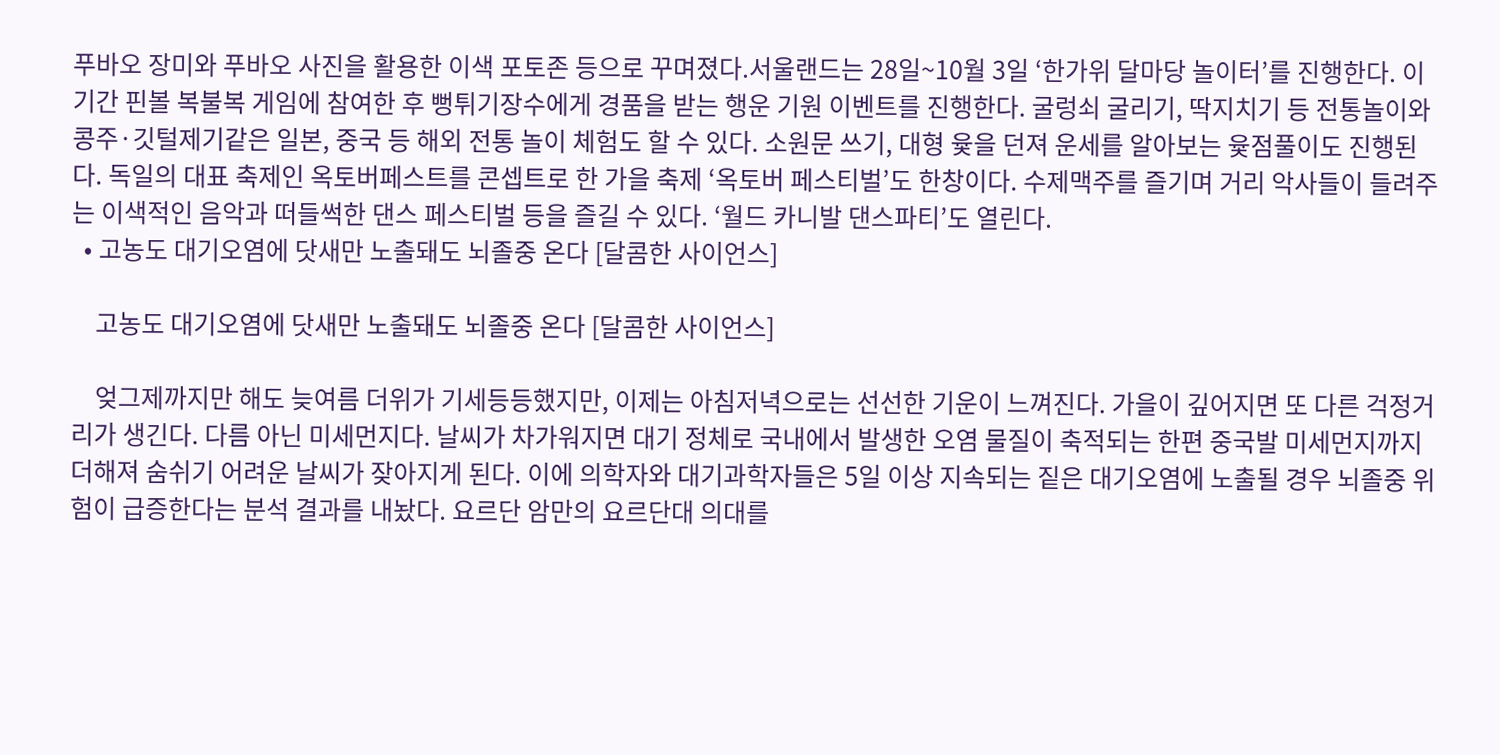푸바오 장미와 푸바오 사진을 활용한 이색 포토존 등으로 꾸며졌다.서울랜드는 28일~10월 3일 ‘한가위 달마당 놀이터’를 진행한다. 이 기간 핀볼 복불복 게임에 참여한 후 뻥튀기장수에게 경품을 받는 행운 기원 이벤트를 진행한다. 굴렁쇠 굴리기, 딱지치기 등 전통놀이와 콩주·깃털제기같은 일본, 중국 등 해외 전통 놀이 체험도 할 수 있다. 소원문 쓰기, 대형 윷을 던져 운세를 알아보는 윷점풀이도 진행된다. 독일의 대표 축제인 옥토버페스트를 콘셉트로 한 가을 축제 ‘옥토버 페스티벌’도 한창이다. 수제맥주를 즐기며 거리 악사들이 들려주는 이색적인 음악과 떠들썩한 댄스 페스티벌 등을 즐길 수 있다. ‘월드 카니발 댄스파티’도 열린다.
  • 고농도 대기오염에 닷새만 노출돼도 뇌졸중 온다 [달콤한 사이언스]

    고농도 대기오염에 닷새만 노출돼도 뇌졸중 온다 [달콤한 사이언스]

    엊그제까지만 해도 늦여름 더위가 기세등등했지만, 이제는 아침저녁으로는 선선한 기운이 느껴진다. 가을이 깊어지면 또 다른 걱정거리가 생긴다. 다름 아닌 미세먼지다. 날씨가 차가워지면 대기 정체로 국내에서 발생한 오염 물질이 축적되는 한편 중국발 미세먼지까지 더해져 숨쉬기 어려운 날씨가 잦아지게 된다. 이에 의학자와 대기과학자들은 5일 이상 지속되는 짙은 대기오염에 노출될 경우 뇌졸중 위험이 급증한다는 분석 결과를 내놨다. 요르단 암만의 요르단대 의대를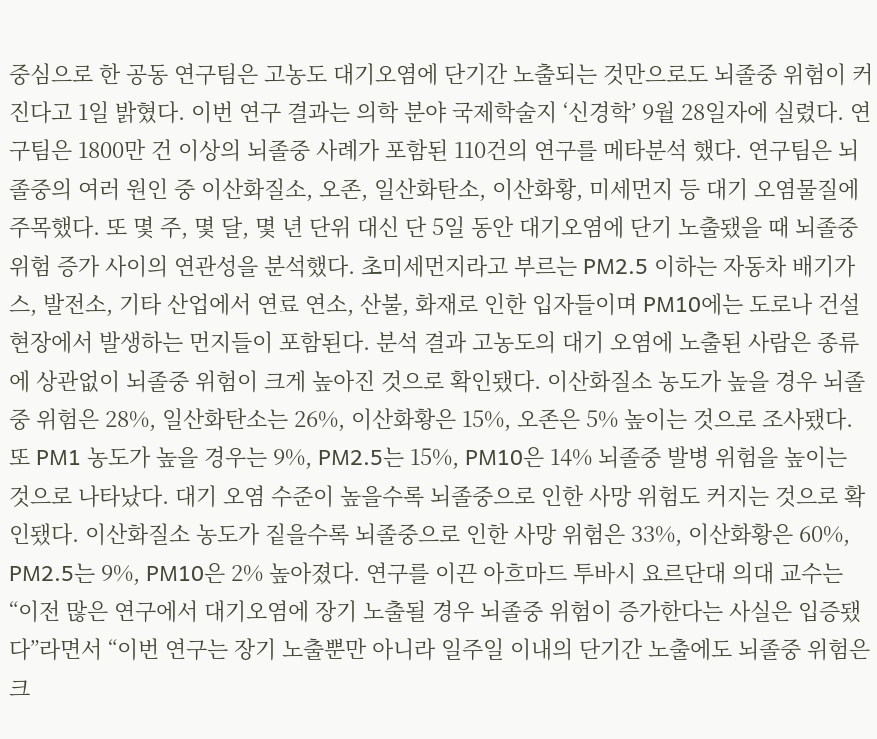중심으로 한 공동 연구팀은 고농도 대기오염에 단기간 노출되는 것만으로도 뇌졸중 위험이 커진다고 1일 밝혔다. 이번 연구 결과는 의학 분야 국제학술지 ‘신경학’ 9월 28일자에 실렸다. 연구팀은 1800만 건 이상의 뇌졸중 사례가 포함된 110건의 연구를 메타분석 했다. 연구팀은 뇌졸중의 여러 원인 중 이산화질소, 오존, 일산화탄소, 이산화황, 미세먼지 등 대기 오염물질에 주목했다. 또 몇 주, 몇 달, 몇 년 단위 대신 단 5일 동안 대기오염에 단기 노출됐을 때 뇌졸중 위험 증가 사이의 연관성을 분석했다. 초미세먼지라고 부르는 PM2.5 이하는 자동차 배기가스, 발전소, 기타 산업에서 연료 연소, 산불, 화재로 인한 입자들이며 PM10에는 도로나 건설 현장에서 발생하는 먼지들이 포함된다. 분석 결과 고농도의 대기 오염에 노출된 사람은 종류에 상관없이 뇌졸중 위험이 크게 높아진 것으로 확인됐다. 이산화질소 농도가 높을 경우 뇌졸중 위험은 28%, 일산화탄소는 26%, 이산화황은 15%, 오존은 5% 높이는 것으로 조사됐다. 또 PM1 농도가 높을 경우는 9%, PM2.5는 15%, PM10은 14% 뇌졸중 발병 위험을 높이는 것으로 나타났다. 대기 오염 수준이 높을수록 뇌졸중으로 인한 사망 위험도 커지는 것으로 확인됐다. 이산화질소 농도가 짙을수록 뇌졸중으로 인한 사망 위험은 33%, 이산화황은 60%, PM2.5는 9%, PM10은 2% 높아졌다. 연구를 이끈 아흐마드 투바시 요르단대 의대 교수는 “이전 많은 연구에서 대기오염에 장기 노출될 경우 뇌졸중 위험이 증가한다는 사실은 입증됐다”라면서 “이번 연구는 장기 노출뿐만 아니라 일주일 이내의 단기간 노출에도 뇌졸중 위험은 크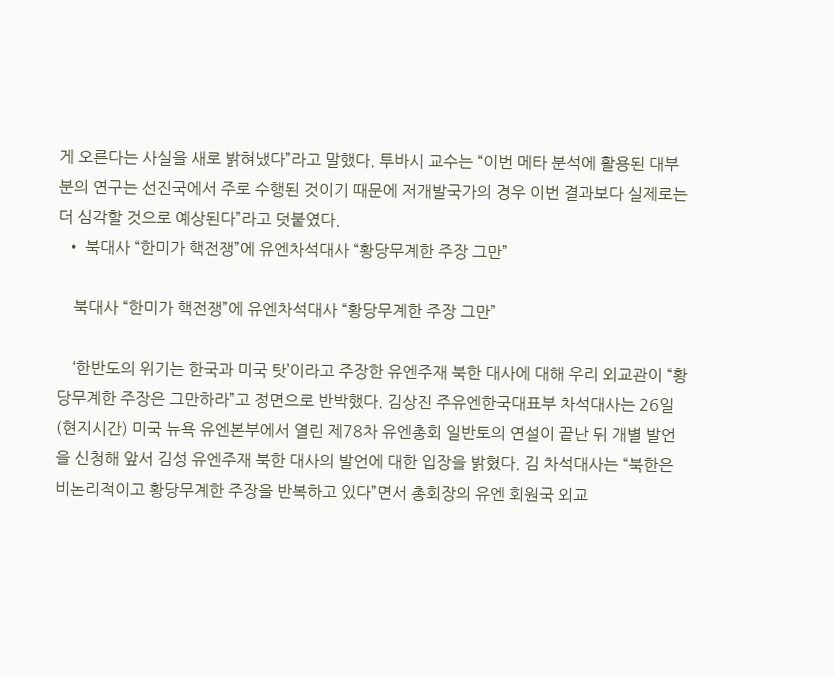게 오른다는 사실을 새로 밝혀냈다”라고 말했다. 투바시 교수는 “이번 메타 분석에 활용된 대부분의 연구는 선진국에서 주로 수행된 것이기 때문에 저개발국가의 경우 이번 결과보다 실제로는 더 심각할 것으로 예상된다”라고 덧붙였다.
  • 북대사 “한미가 핵전쟁”에 유엔차석대사 “황당무계한 주장 그만”

    북대사 “한미가 핵전쟁”에 유엔차석대사 “황당무계한 주장 그만”

    ‘한반도의 위기는 한국과 미국 탓’이라고 주장한 유엔주재 북한 대사에 대해 우리 외교관이 “황당무계한 주장은 그만하라”고 정면으로 반박했다. 김상진 주유엔한국대표부 차석대사는 26일(현지시간) 미국 뉴욕 유엔본부에서 열린 제78차 유엔총회 일반토의 연설이 끝난 뒤 개별 발언을 신청해 앞서 김성 유엔주재 북한 대사의 발언에 대한 입장을 밝혔다. 김 차석대사는 “북한은 비논리적이고 황당무계한 주장을 반복하고 있다”면서 총회장의 유엔 회원국 외교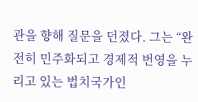관을 향해 질문을 던졌다. 그는 “완전히 민주화되고 경제적 번영을 누리고 있는 법치국가인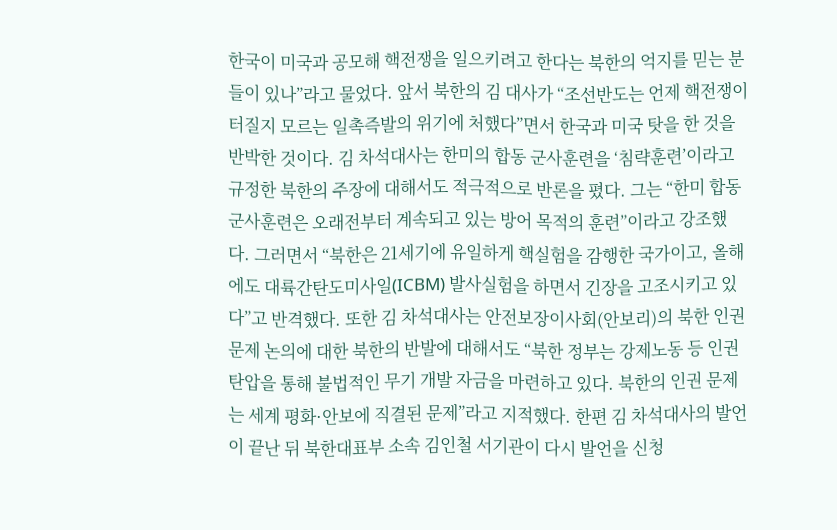한국이 미국과 공모해 핵전쟁을 일으키려고 한다는 북한의 억지를 믿는 분들이 있나”라고 물었다. 앞서 북한의 김 대사가 “조선반도는 언제 핵전쟁이 터질지 모르는 일촉즉발의 위기에 처했다”면서 한국과 미국 탓을 한 것을 반박한 것이다. 김 차석대사는 한미의 합동 군사훈련을 ‘침략훈련’이라고 규정한 북한의 주장에 대해서도 적극적으로 반론을 폈다. 그는 “한미 합동군사훈련은 오래전부터 계속되고 있는 방어 목적의 훈련”이라고 강조했다. 그러면서 “북한은 21세기에 유일하게 핵실험을 감행한 국가이고, 올해에도 대륙간탄도미사일(ICBM) 발사실험을 하면서 긴장을 고조시키고 있다”고 반격했다. 또한 김 차석대사는 안전보장이사회(안보리)의 북한 인권 문제 논의에 대한 북한의 반발에 대해서도 “북한 정부는 강제노동 등 인권탄압을 통해 불법적인 무기 개발 자금을 마련하고 있다. 북한의 인권 문제는 세계 평화·안보에 직결된 문제”라고 지적했다. 한편 김 차석대사의 발언이 끝난 뒤 북한대표부 소속 김인철 서기관이 다시 발언을 신청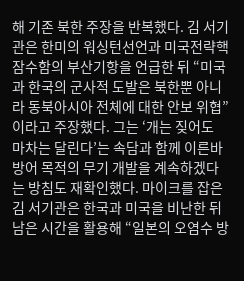해 기존 북한 주장을 반복했다. 김 서기관은 한미의 워싱턴선언과 미국전략핵잠수함의 부산기항을 언급한 뒤 “미국과 한국의 군사적 도발은 북한뿐 아니라 동북아시아 전체에 대한 안보 위협”이라고 주장했다. 그는 ‘개는 짖어도 마차는 달린다’는 속담과 함께 이른바 방어 목적의 무기 개발을 계속하겠다는 방침도 재확인했다. 마이크를 잡은 김 서기관은 한국과 미국을 비난한 뒤 남은 시간을 활용해 “일본의 오염수 방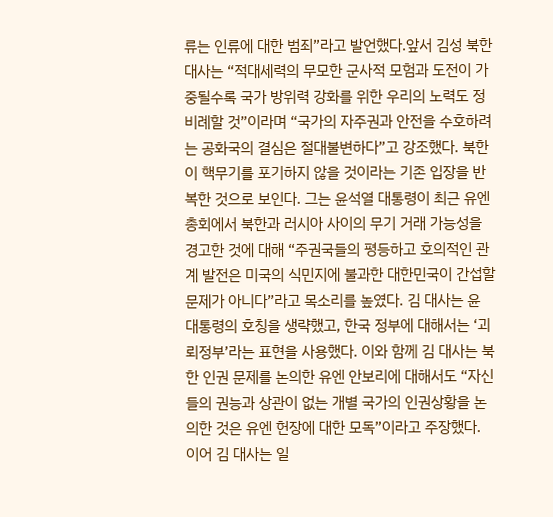류는 인류에 대한 범죄”라고 발언했다.앞서 김성 북한 대사는 “적대세력의 무모한 군사적 모험과 도전이 가중될수록 국가 방위력 강화를 위한 우리의 노력도 정비례할 것”이라며 “국가의 자주권과 안전을 수호하려는 공화국의 결심은 절대불변하다”고 강조했다. 북한이 핵무기를 포기하지 않을 것이라는 기존 입장을 반복한 것으로 보인다. 그는 윤석열 대통령이 최근 유엔총회에서 북한과 러시아 사이의 무기 거래 가능성을 경고한 것에 대해 “주권국들의 평등하고 호의적인 관계 발전은 미국의 식민지에 불과한 대한민국이 간섭할 문제가 아니다”라고 목소리를 높였다. 김 대사는 윤 대통령의 호칭을 생략했고, 한국 정부에 대해서는 ‘괴뢰정부’라는 표현을 사용했다. 이와 함께 김 대사는 북한 인권 문제를 논의한 유엔 안보리에 대해서도 “자신들의 권능과 상관이 없는 개별 국가의 인권상황을 논의한 것은 유엔 헌장에 대한 모독”이라고 주장했다. 이어 김 대사는 일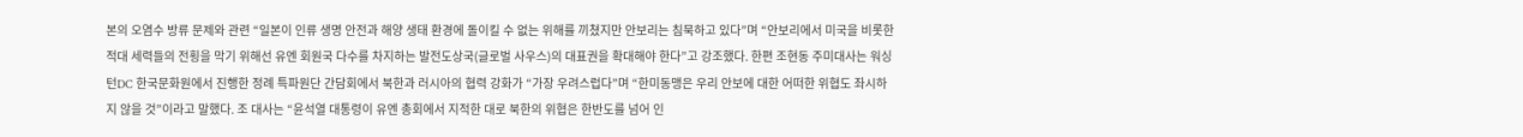본의 오염수 방류 문제와 관련 “일본이 인류 생명 안전과 해양 생태 환경에 돌이킬 수 없는 위해를 끼쳤지만 안보리는 침묵하고 있다”며 “안보리에서 미국을 비롯한 적대 세력들의 전횡을 막기 위해선 유엔 회원국 다수를 차지하는 발전도상국(글로벌 사우스)의 대표권을 확대해야 한다”고 강조했다. 한편 조현동 주미대사는 워싱턴DC 한국문화원에서 진행한 정례 특파원단 간담회에서 북한과 러시아의 협력 강화가 “가장 우려스럽다”며 “한미동맹은 우리 안보에 대한 어떠한 위협도 좌시하지 않을 것”이라고 말했다. 조 대사는 “윤석열 대통령이 유엔 총회에서 지적한 대로 북한의 위협은 한반도를 넘어 인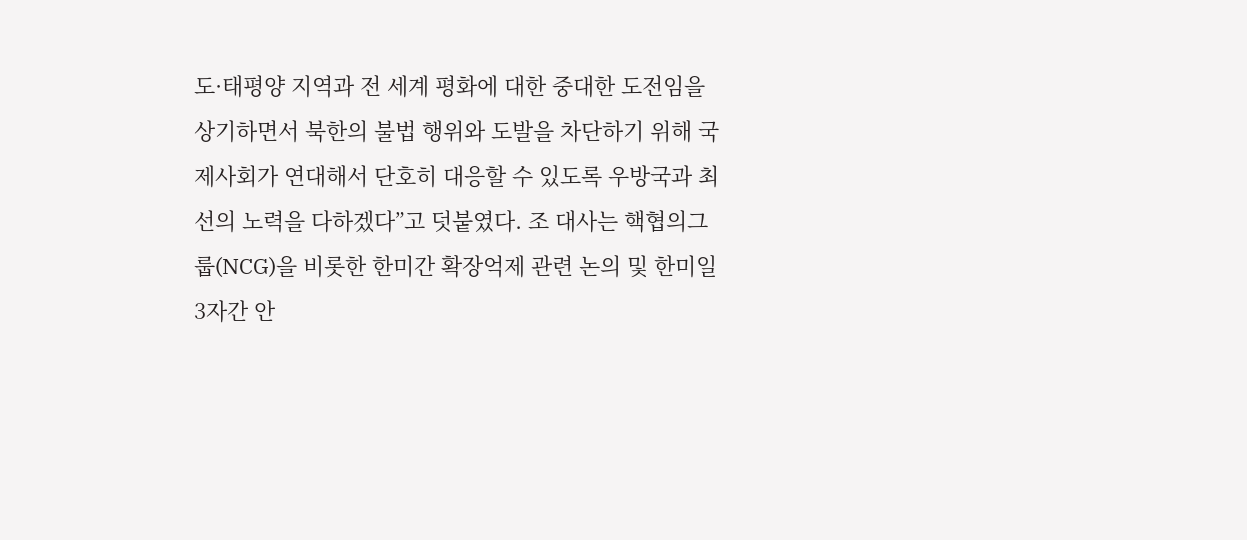도·태평양 지역과 전 세계 평화에 대한 중대한 도전임을 상기하면서 북한의 불법 행위와 도발을 차단하기 위해 국제사회가 연대해서 단호히 대응할 수 있도록 우방국과 최선의 노력을 다하겠다”고 덧붙였다. 조 대사는 핵협의그룹(NCG)을 비롯한 한미간 확장억제 관련 논의 및 한미일 3자간 안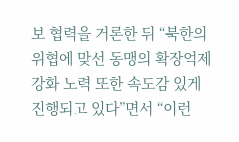보 협력을 거론한 뒤 “북한의 위협에 맞선 동맹의 확장억제 강화 노력 또한 속도감 있게 진행되고 있다”면서 “이런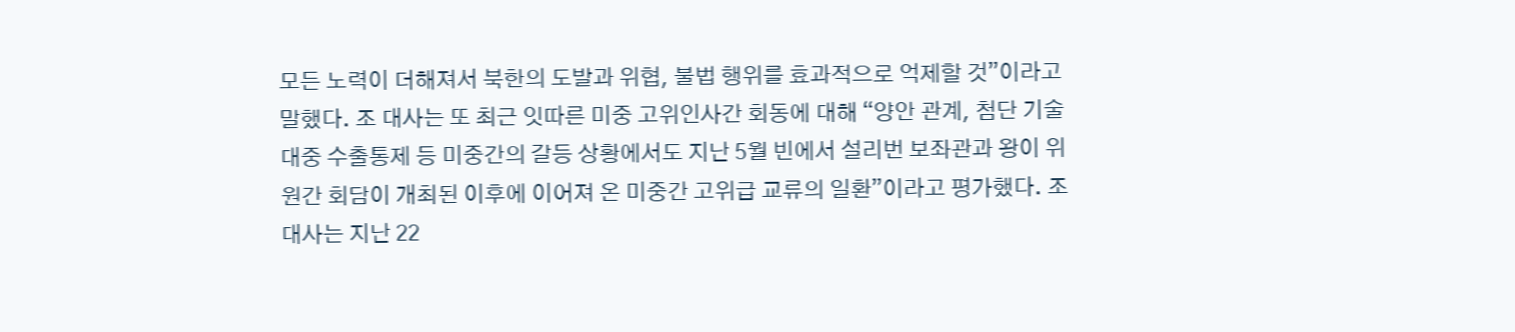모든 노력이 더해져서 북한의 도발과 위협, 불법 행위를 효과적으로 억제할 것”이라고 말했다. 조 대사는 또 최근 잇따른 미중 고위인사간 회동에 대해 “양안 관계, 첨단 기술 대중 수출통제 등 미중간의 갈등 상황에서도 지난 5월 빈에서 설리번 보좌관과 왕이 위원간 회담이 개최된 이후에 이어져 온 미중간 고위급 교류의 일환”이라고 평가했다. 조 대사는 지난 22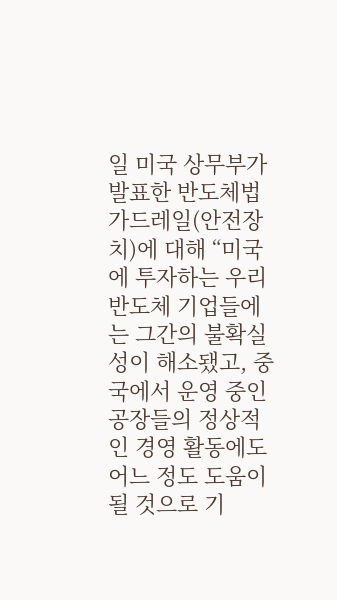일 미국 상무부가 발표한 반도체법 가드레일(안전장치)에 대해 “미국에 투자하는 우리 반도체 기업들에는 그간의 불확실성이 해소됐고, 중국에서 운영 중인 공장들의 정상적인 경영 활동에도 어느 정도 도움이 될 것으로 기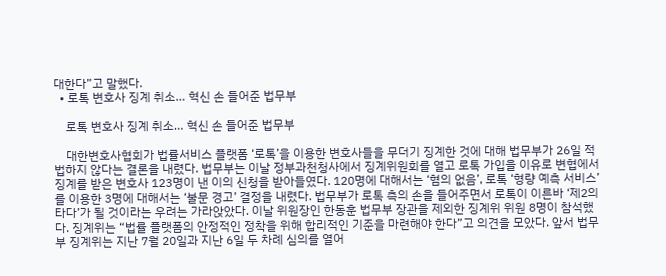대한다”고 말했다.
  • 로톡 변호사 징계 취소… 혁신 손 들어준 법무부

    로톡 변호사 징계 취소… 혁신 손 들어준 법무부

    대한변호사협회가 법률서비스 플랫폼 ‘로톡’을 이용한 변호사들을 무더기 징계한 것에 대해 법무부가 26일 적법하지 않다는 결론을 내렸다. 법무부는 이날 정부과천청사에서 징계위원회를 열고 로톡 가입을 이유로 변협에서 징계를 받은 변호사 123명이 낸 이의 신청을 받아들였다. 120명에 대해서는 ‘혐의 없음’, 로톡 ‘형량 예측 서비스’를 이용한 3명에 대해서는 ‘불문 경고’ 결정을 내렸다. 법무부가 로톡 측의 손을 들어주면서 로톡이 이른바 ‘제2의 타다’가 될 것이라는 우려는 가라앉았다. 이날 위원장인 한동훈 법무부 장관을 제외한 징계위 위원 8명이 참석했다. 징계위는 “법률 플랫폼의 안정적인 정착을 위해 합리적인 기준을 마련해야 한다”고 의견을 모았다. 앞서 법무부 징계위는 지난 7월 20일과 지난 6일 두 차례 심의를 열어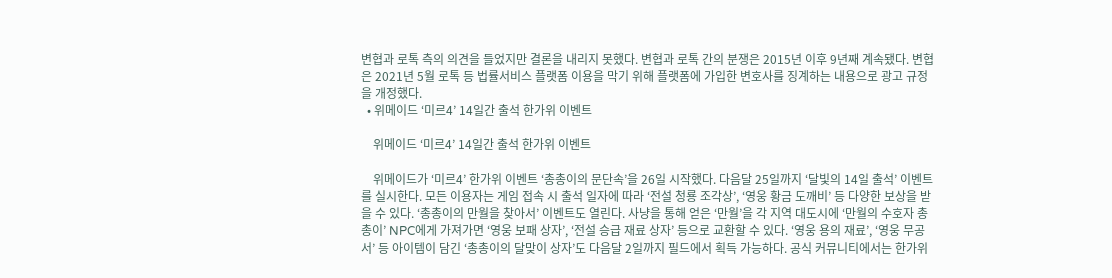변협과 로톡 측의 의견을 들었지만 결론을 내리지 못했다. 변협과 로톡 간의 분쟁은 2015년 이후 9년째 계속됐다. 변협은 2021년 5월 로톡 등 법률서비스 플랫폼 이용을 막기 위해 플랫폼에 가입한 변호사를 징계하는 내용으로 광고 규정을 개정했다.
  • 위메이드 ‘미르4’ 14일간 출석 한가위 이벤트

    위메이드 ‘미르4’ 14일간 출석 한가위 이벤트

    위메이드가 ‘미르4’ 한가위 이벤트 ‘총총이의 문단속’을 26일 시작했다. 다음달 25일까지 ‘달빛의 14일 출석’ 이벤트를 실시한다. 모든 이용자는 게임 접속 시 출석 일자에 따라 ‘전설 청룡 조각상’, ‘영웅 황금 도깨비’ 등 다양한 보상을 받을 수 있다. ‘총총이의 만월을 찾아서’ 이벤트도 열린다. 사냥을 통해 얻은 ‘만월’을 각 지역 대도시에 ‘만월의 수호자 총총이’ NPC에게 가져가면 ‘영웅 보패 상자’, ‘전설 승급 재료 상자’ 등으로 교환할 수 있다. ‘영웅 용의 재료’, ‘영웅 무공서’ 등 아이템이 담긴 ‘총총이의 달맞이 상자’도 다음달 2일까지 필드에서 획득 가능하다. 공식 커뮤니티에서는 한가위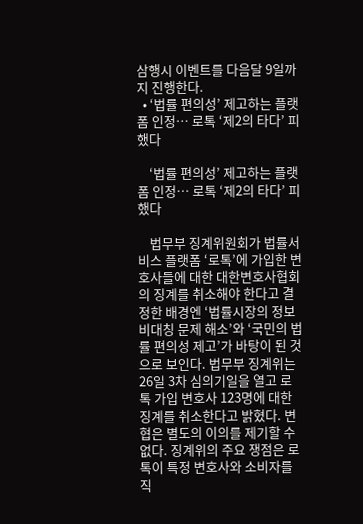삼행시 이벤트를 다음달 9일까지 진행한다.
  • ‘법률 편의성’ 제고하는 플랫폼 인정… 로톡 ‘제2의 타다’ 피했다

    ‘법률 편의성’ 제고하는 플랫폼 인정… 로톡 ‘제2의 타다’ 피했다

    법무부 징계위원회가 법률서비스 플랫폼 ‘로톡’에 가입한 변호사들에 대한 대한변호사협회의 징계를 취소해야 한다고 결정한 배경엔 ‘법률시장의 정보 비대칭 문제 해소’와 ‘국민의 법률 편의성 제고’가 바탕이 된 것으로 보인다. 법무부 징계위는 26일 3차 심의기일을 열고 로톡 가입 변호사 123명에 대한 징계를 취소한다고 밝혔다. 변협은 별도의 이의를 제기할 수 없다. 징계위의 주요 쟁점은 로톡이 특정 변호사와 소비자를 직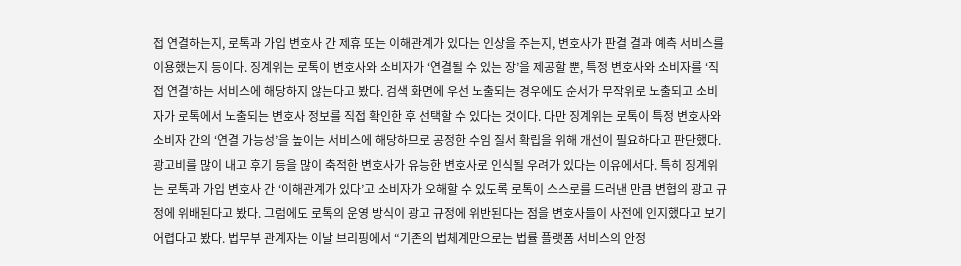접 연결하는지, 로톡과 가입 변호사 간 제휴 또는 이해관계가 있다는 인상을 주는지, 변호사가 판결 결과 예측 서비스를 이용했는지 등이다. 징계위는 로톡이 변호사와 소비자가 ‘연결될 수 있는 장’을 제공할 뿐, 특정 변호사와 소비자를 ‘직접 연결’하는 서비스에 해당하지 않는다고 봤다. 검색 화면에 우선 노출되는 경우에도 순서가 무작위로 노출되고 소비자가 로톡에서 노출되는 변호사 정보를 직접 확인한 후 선택할 수 있다는 것이다. 다만 징계위는 로톡이 특정 변호사와 소비자 간의 ‘연결 가능성’을 높이는 서비스에 해당하므로 공정한 수임 질서 확립을 위해 개선이 필요하다고 판단했다. 광고비를 많이 내고 후기 등을 많이 축적한 변호사가 유능한 변호사로 인식될 우려가 있다는 이유에서다. 특히 징계위는 로톡과 가입 변호사 간 ‘이해관계가 있다’고 소비자가 오해할 수 있도록 로톡이 스스로를 드러낸 만큼 변협의 광고 규정에 위배된다고 봤다. 그럼에도 로톡의 운영 방식이 광고 규정에 위반된다는 점을 변호사들이 사전에 인지했다고 보기 어렵다고 봤다. 법무부 관계자는 이날 브리핑에서 “기존의 법체계만으로는 법률 플랫폼 서비스의 안정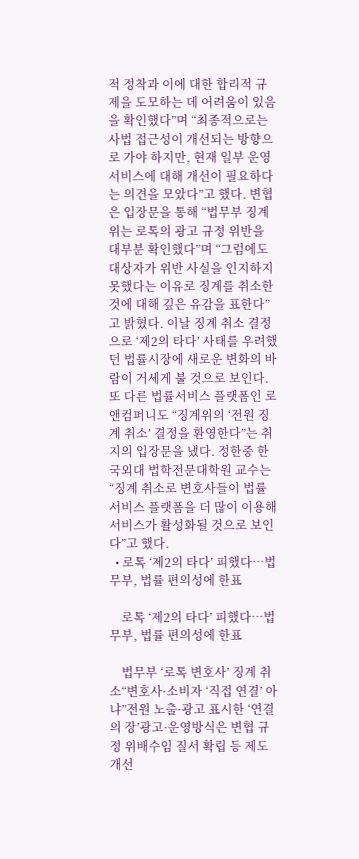적 정착과 이에 대한 합리적 규제을 도모하는 데 어려움이 있음을 확인했다”며 “최종적으로는 사법 접근성이 개선되는 방향으로 가야 하지만, 현재 일부 운영 서비스에 대해 개선이 필요하다는 의견을 모았다”고 했다. 변협은 입장문을 통해 “법무부 징계위는 로톡의 광고 규정 위반을 대부분 확인했다”며 “그럼에도 대상자가 위반 사실을 인지하지 못했다는 이유로 징계를 취소한 것에 대해 깊은 유감을 표한다”고 밝혔다. 이날 징계 취소 결정으로 ‘제2의 타다’ 사태를 우려했던 법률시장에 새로운 변화의 바람이 거세게 불 것으로 보인다. 또 다른 법률서비스 플랫폼인 로앤컴퍼니도 “징계위의 ‘전원 징계 취소’ 결정을 환영한다”는 취지의 입장문을 냈다. 정한중 한국외대 법학전문대학원 교수는 “징계 취소로 변호사들이 법률서비스 플랫폼을 더 많이 이용해 서비스가 활성화될 것으로 보인다”고 했다.
  • 로톡 ‘제2의 타다’ 피했다…법무부, 법률 편의성에 한표

    로톡 ‘제2의 타다’ 피했다…법무부, 법률 편의성에 한표

    법무부 ‘로톡 변호사’ 징계 취소“변호사·소비자 ‘직접 연결’ 아냐”전원 노출·광고 표시한 ‘연결의 장’광고·운영방식은 변협 규정 위배수임 질서 확립 등 제도 개선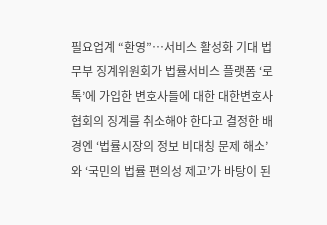필요업계 “환영”…서비스 활성화 기대 법무부 징계위원회가 법률서비스 플랫폼 ‘로톡’에 가입한 변호사들에 대한 대한변호사협회의 징계를 취소해야 한다고 결정한 배경엔 ‘법률시장의 정보 비대칭 문제 해소’와 ‘국민의 법률 편의성 제고’가 바탕이 된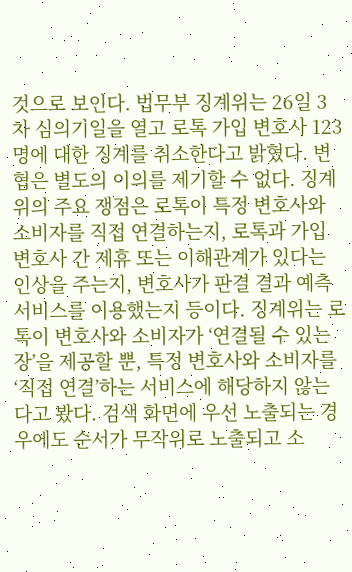것으로 보인다. 법무부 징계위는 26일 3차 심의기일을 열고 로톡 가입 변호사 123명에 대한 징계를 취소한다고 밝혔다. 변협은 별도의 이의를 제기할 수 없다. 징계위의 주요 쟁점은 로톡이 특정 변호사와 소비자를 직접 연결하는지, 로톡과 가입 변호사 간 제휴 또는 이해관계가 있다는 인상을 주는지, 변호사가 판결 결과 예측 서비스를 이용했는지 등이다. 징계위는 로톡이 변호사와 소비자가 ‘연결될 수 있는 장’을 제공할 뿐, 특정 변호사와 소비자를 ‘직접 연결’하는 서비스에 해당하지 않는다고 봤다. 검색 화면에 우선 노출되는 경우에도 순서가 무작위로 노출되고 소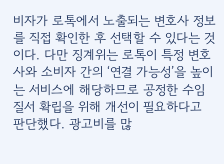비자가 로톡에서 노출되는 변호사 정보를 직접 확인한 후 선택할 수 있다는 것이다. 다만 징계위는 로톡이 특정 변호사와 소비자 간의 ‘연결 가능성’을 높이는 서비스에 해당하므로 공정한 수임 질서 확립을 위해 개선이 필요하다고 판단했다. 광고비를 많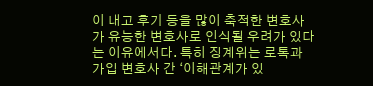이 내고 후기 등을 많이 축적한 변호사가 유능한 변호사로 인식될 우려가 있다는 이유에서다. 특히 징계위는 로톡과 가입 변호사 간 ‘이해관계가 있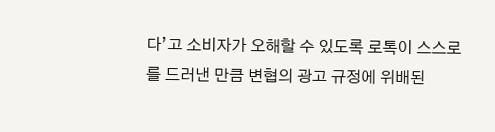다’고 소비자가 오해할 수 있도록 로톡이 스스로를 드러낸 만큼 변협의 광고 규정에 위배된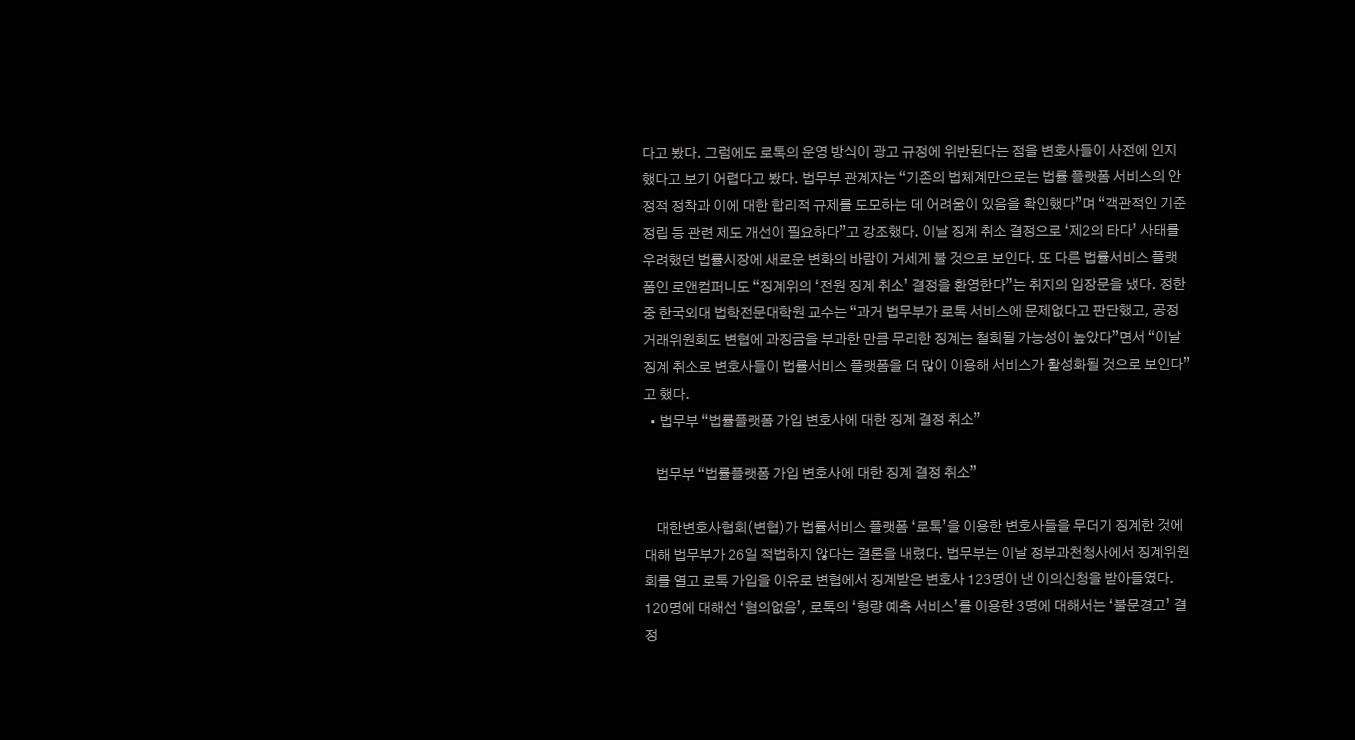다고 봤다. 그럼에도 로톡의 운영 방식이 광고 규정에 위반된다는 점을 변호사들이 사전에 인지했다고 보기 어렵다고 봤다. 법무부 관계자는 “기존의 법체계만으로는 법률 플랫폼 서비스의 안정적 정착과 이에 대한 합리적 규제를 도모하는 데 어려움이 있음을 확인했다”며 “객관적인 기준 정립 등 관련 제도 개선이 필요하다”고 강조했다. 이날 징계 취소 결정으로 ‘제2의 타다’ 사태를 우려했던 법률시장에 새로운 변화의 바람이 거세게 불 것으로 보인다. 또 다른 법률서비스 플랫폼인 로앤컴퍼니도 “징계위의 ‘전원 징계 취소’ 결정을 환영한다”는 취지의 입장문을 냈다. 정한중 한국외대 법학전문대학원 교수는 “과거 법무부가 로톡 서비스에 문제없다고 판단했고, 공정거래위원회도 변협에 과징금을 부과한 만큼 무리한 징계는 철회될 가능성이 높았다”면서 “이날 징계 취소로 변호사들이 법률서비스 플랫폼을 더 많이 이용해 서비스가 활성화될 것으로 보인다”고 했다.
  • 법무부 “법률플랫폼 가입 변호사에 대한 징계 결정 취소”

    법무부 “법률플랫폼 가입 변호사에 대한 징계 결정 취소”

    대한변호사협회(변협)가 법률서비스 플랫폼 ‘로톡’을 이용한 변호사들을 무더기 징계한 것에 대해 법무부가 26일 적법하지 않다는 결론을 내렸다. 법무부는 이날 정부과천청사에서 징계위원회를 열고 로톡 가입을 이유로 변협에서 징계받은 변호사 123명이 낸 이의신청을 받아들였다. 120명에 대해선 ‘혐의없음’, 로톡의 ‘형량 예측 서비스’를 이용한 3명에 대해서는 ‘불문경고’ 결정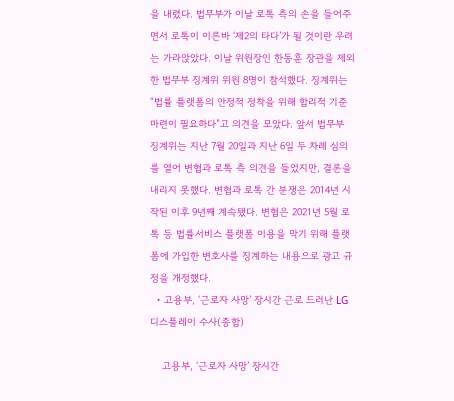을 내렸다. 법무부가 이날 로톡 측의 손을 들어주면서 로톡이 이른바 ‘제2의 타다’가 될 것이란 우려는 가라앉았다. 이날 위원장인 한동훈 장관을 제외한 법무부 징계위 위원 8명이 참석했다. 징계위는 “법률 플랫폼의 안정적 정착을 위해 합리적 기준 마련이 필요하다”고 의견을 모았다. 앞서 법무부 징계위는 지난 7월 20일과 지난 6일 두 차례 심의를 열어 변협과 로톡 측 의견을 들었지만, 결론을 내리지 못했다. 변협과 로톡 간 분쟁은 2014년 시작된 이후 9년째 계속됐다. 변협은 2021년 5월 로톡 등 법률서비스 플랫폼 이용을 막기 위해 플랫폼에 가입한 변호사를 징계하는 내용으로 광고 규정을 개정했다.
  • 고용부, ‘근로자 사망’ 장시간 근로 드러난 LG디스플레이 수사(종합)

    고용부, ‘근로자 사망’ 장시간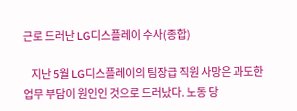근로 드러난 LG디스플레이 수사(종합)

    지난 5월 LG디스플레이의 팀장급 직원 사망은 과도한 업무 부담이 원인인 것으로 드러났다. 노동 당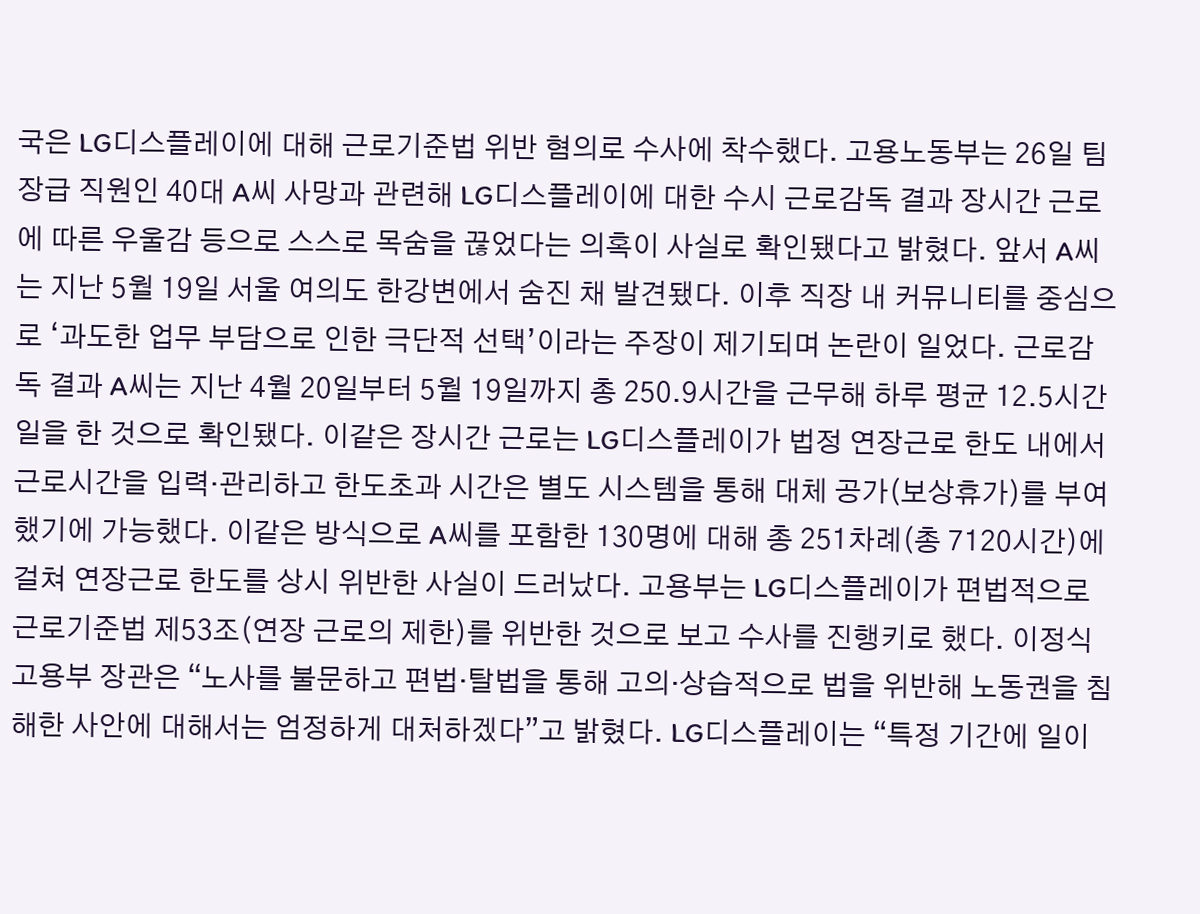국은 LG디스플레이에 대해 근로기준법 위반 혐의로 수사에 착수했다. 고용노동부는 26일 팀장급 직원인 40대 A씨 사망과 관련해 LG디스플레이에 대한 수시 근로감독 결과 장시간 근로에 따른 우울감 등으로 스스로 목숨을 끊었다는 의혹이 사실로 확인됐다고 밝혔다. 앞서 A씨는 지난 5월 19일 서울 여의도 한강변에서 숨진 채 발견됐다. 이후 직장 내 커뮤니티를 중심으로 ‘과도한 업무 부담으로 인한 극단적 선택’이라는 주장이 제기되며 논란이 일었다. 근로감독 결과 A씨는 지난 4월 20일부터 5월 19일까지 총 250.9시간을 근무해 하루 평균 12.5시간 일을 한 것으로 확인됐다. 이같은 장시간 근로는 LG디스플레이가 법정 연장근로 한도 내에서 근로시간을 입력·관리하고 한도초과 시간은 별도 시스템을 통해 대체 공가(보상휴가)를 부여했기에 가능했다. 이같은 방식으로 A씨를 포함한 130명에 대해 총 251차례(총 7120시간)에 걸쳐 연장근로 한도를 상시 위반한 사실이 드러났다. 고용부는 LG디스플레이가 편법적으로 근로기준법 제53조(연장 근로의 제한)를 위반한 것으로 보고 수사를 진행키로 했다. 이정식 고용부 장관은 “노사를 불문하고 편법·탈법을 통해 고의·상습적으로 법을 위반해 노동권을 침해한 사안에 대해서는 엄정하게 대처하겠다”고 밝혔다. LG디스플레이는 “특정 기간에 일이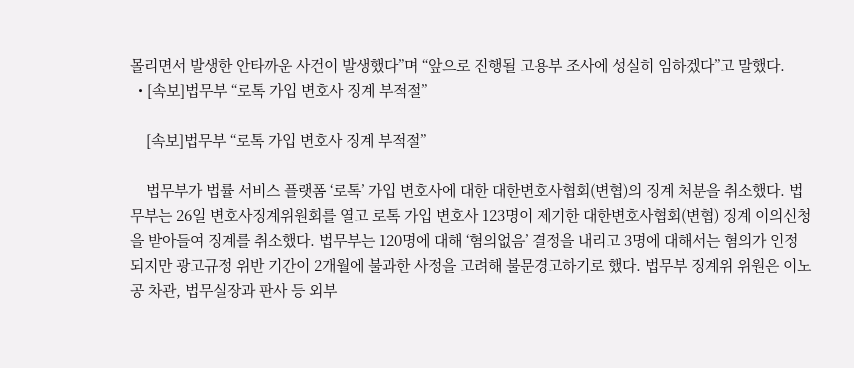몰리면서 발생한 안타까운 사건이 발생했다”며 “앞으로 진행될 고용부 조사에 성실히 임하겠다”고 말했다.
  • [속보]법무부 “로톡 가입 변호사 징계 부적절”

    [속보]법무부 “로톡 가입 변호사 징계 부적절”

    법무부가 법률 서비스 플랫폼 ‘로톡’ 가입 변호사에 대한 대한변호사협회(변협)의 징계 처분을 취소했다. 법무부는 26일 변호사징계위원회를 열고 로톡 가입 변호사 123명이 제기한 대한변호사협회(변협) 징계 이의신청을 받아들여 징계를 취소했다. 법무부는 120명에 대해 ‘혐의없음’ 결정을 내리고 3명에 대해서는 혐의가 인정되지만 광고규정 위반 기간이 2개월에 불과한 사정을 고려해 불문경고하기로 했다. 법무부 징계위 위원은 이노공 차관, 법무실장과 판사 등 외부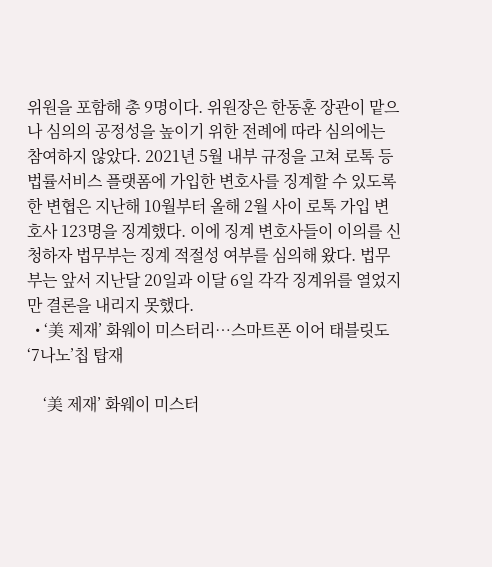위원을 포함해 총 9명이다. 위원장은 한동훈 장관이 맡으나 심의의 공정성을 높이기 위한 전례에 따라 심의에는 참여하지 않았다. 2021년 5월 내부 규정을 고쳐 로톡 등 법률서비스 플랫폼에 가입한 변호사를 징계할 수 있도록 한 변협은 지난해 10월부터 올해 2월 사이 로톡 가입 변호사 123명을 징계했다. 이에 징계 변호사들이 이의를 신청하자 법무부는 징계 적절성 여부를 심의해 왔다. 법무부는 앞서 지난달 20일과 이달 6일 각각 징계위를 열었지만 결론을 내리지 못했다.
  • ‘美 제재’ 화웨이 미스터리…스마트폰 이어 태블릿도 ‘7나노’칩 탑재

    ‘美 제재’ 화웨이 미스터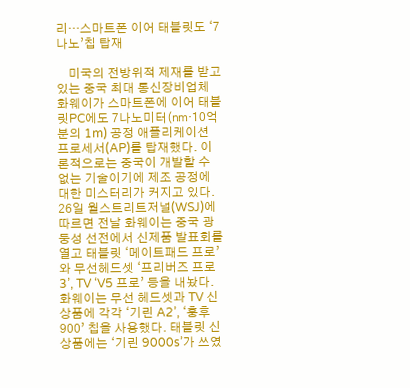리…스마트폰 이어 태블릿도 ‘7나노’칩 탑재

    미국의 전방위적 제재를 받고 있는 중국 최대 통신장비업체 화웨이가 스마트폰에 이어 태블릿PC에도 7나노미터(㎚·10억분의 1m) 공정 애플리케이션 프로세서(AP)를 탑재했다. 이론적으로는 중국이 개발할 수 없는 기술이기에 제조 공정에 대한 미스터리가 커지고 있다. 26일 월스트리트저널(WSJ)에 따르면 전날 화웨이는 중국 광둥성 선전에서 신제품 발표회를 열고 태블릿 ‘메이트패드 프로’와 무선헤드셋 ‘프리버즈 프로3’, TV ‘V5 프로’ 등을 내놨다. 화웨이는 무선 헤드셋과 TV 신상품에 각각 ‘기린 A2’, ‘훙후 900’ 칩을 사용했다. 태블릿 신상품에는 ‘기린 9000s’가 쓰였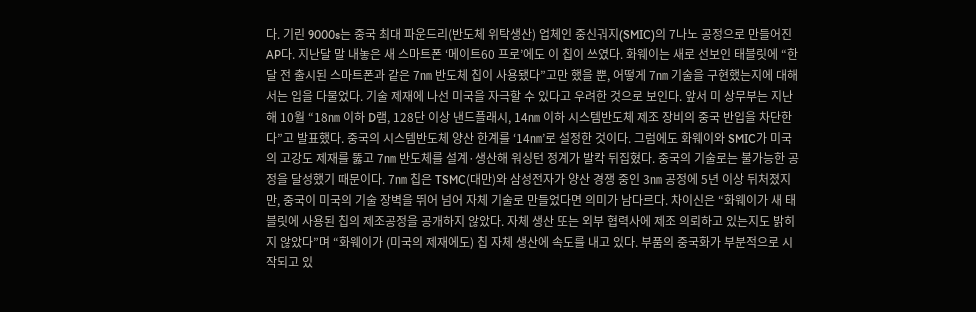다. 기린 9000s는 중국 최대 파운드리(반도체 위탁생산) 업체인 중신궈지(SMIC)의 7나노 공정으로 만들어진 AP다. 지난달 말 내놓은 새 스마트폰 ‘메이트60 프로’에도 이 칩이 쓰였다. 화웨이는 새로 선보인 태블릿에 “한 달 전 출시된 스마트폰과 같은 7㎚ 반도체 칩이 사용됐다”고만 했을 뿐, 어떻게 7㎚ 기술을 구현했는지에 대해서는 입을 다물었다. 기술 제재에 나선 미국을 자극할 수 있다고 우려한 것으로 보인다. 앞서 미 상무부는 지난해 10월 “18㎚ 이하 D램, 128단 이상 낸드플래시, 14㎚ 이하 시스템반도체 제조 장비의 중국 반입을 차단한다”고 발표했다. 중국의 시스템반도체 양산 한계를 ‘14㎚’로 설정한 것이다. 그럼에도 화웨이와 SMIC가 미국의 고강도 제재를 뚫고 7㎚ 반도체를 설계·생산해 워싱턴 정계가 발칵 뒤집혔다. 중국의 기술로는 불가능한 공정을 달성했기 때문이다. 7㎚ 칩은 TSMC(대만)와 삼성전자가 양산 경쟁 중인 3㎚ 공정에 5년 이상 뒤처졌지만, 중국이 미국의 기술 장벽을 뛰어 넘어 자체 기술로 만들었다면 의미가 남다르다. 차이신은 “화웨이가 새 태블릿에 사용된 칩의 제조공정을 공개하지 않았다. 자체 생산 또는 외부 협력사에 제조 의뢰하고 있는지도 밝히지 않았다”며 “화웨이가 (미국의 제재에도) 칩 자체 생산에 속도를 내고 있다. 부품의 중국화가 부분적으로 시작되고 있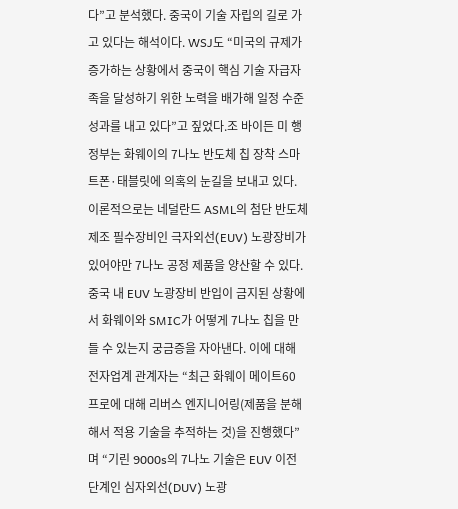다”고 분석했다. 중국이 기술 자립의 길로 가고 있다는 해석이다. WSJ도 “미국의 규제가 증가하는 상황에서 중국이 핵심 기술 자급자족을 달성하기 위한 노력을 배가해 일정 수준 성과를 내고 있다”고 짚었다.조 바이든 미 행정부는 화웨이의 7나노 반도체 칩 장착 스마트폰·태블릿에 의혹의 눈길을 보내고 있다. 이론적으로는 네덜란드 ASML의 첨단 반도체 제조 필수장비인 극자외선(EUV) 노광장비가 있어야만 7나노 공정 제품을 양산할 수 있다. 중국 내 EUV 노광장비 반입이 금지된 상황에서 화웨이와 SMIC가 어떻게 7나노 칩을 만들 수 있는지 궁금증을 자아낸다. 이에 대해 전자업계 관계자는 “최근 화웨이 메이트60 프로에 대해 리버스 엔지니어링(제품을 분해해서 적용 기술을 추적하는 것)을 진행했다”며 “기린 9000s의 7나노 기술은 EUV 이전 단계인 심자외선(DUV) 노광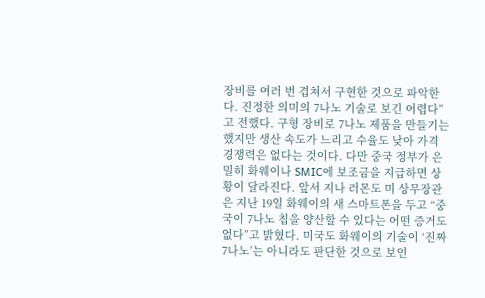장비를 여러 번 겹쳐서 구현한 것으로 파악한다. 진정한 의미의 7나노 기술로 보긴 어렵다”고 전했다. 구형 장비로 7나노 제품을 만들기는 했지만 생산 속도가 느리고 수율도 낮아 가격 경쟁력은 없다는 것이다. 다만 중국 정부가 은밀히 화웨이나 SMIC에 보조금을 지급하면 상황이 달라진다. 앞서 지나 러몬도 미 상무장관은 지난 19일 화웨이의 새 스마트폰을 두고 “중국이 7나노 칩을 양산할 수 있다는 어떤 증거도 없다”고 밝혔다. 미국도 화웨이의 기술이 ‘진짜 7나노’는 아니라도 판단한 것으로 보인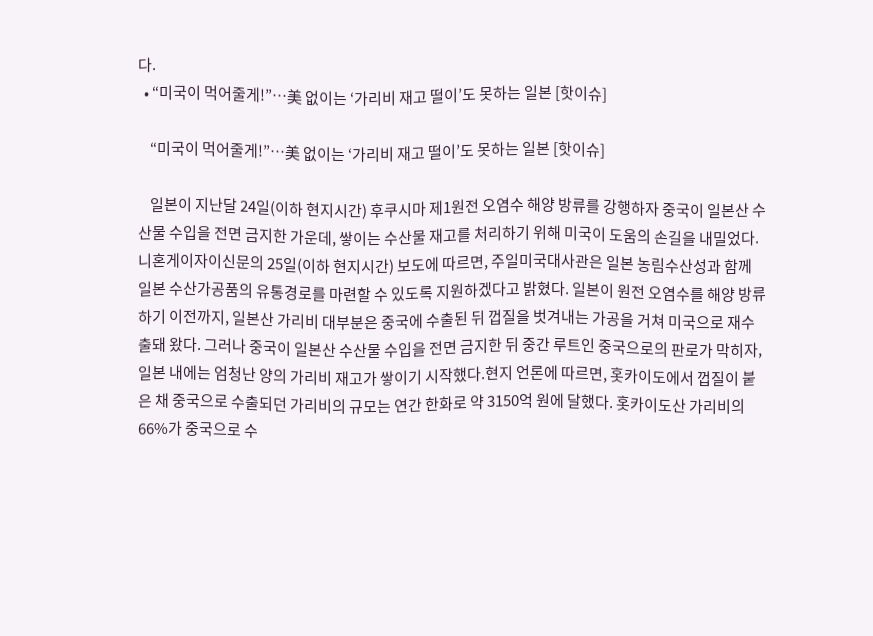다.
  • “미국이 먹어줄게!”…美 없이는 ‘가리비 재고 떨이’도 못하는 일본 [핫이슈]

    “미국이 먹어줄게!”…美 없이는 ‘가리비 재고 떨이’도 못하는 일본 [핫이슈]

    일본이 지난달 24일(이하 현지시간) 후쿠시마 제1원전 오염수 해양 방류를 강행하자 중국이 일본산 수산물 수입을 전면 금지한 가운데, 쌓이는 수산물 재고를 처리하기 위해 미국이 도움의 손길을 내밀었다. 니혼게이자이신문의 25일(이하 현지시간) 보도에 따르면, 주일미국대사관은 일본 농림수산성과 함께 일본 수산가공품의 유통경로를 마련할 수 있도록 지원하겠다고 밝혔다. 일본이 원전 오염수를 해양 방류하기 이전까지, 일본산 가리비 대부분은 중국에 수출된 뒤 껍질을 벗겨내는 가공을 거쳐 미국으로 재수출돼 왔다. 그러나 중국이 일본산 수산물 수입을 전면 금지한 뒤 중간 루트인 중국으로의 판로가 막히자, 일본 내에는 엄청난 양의 가리비 재고가 쌓이기 시작했다.현지 언론에 따르면, 홋카이도에서 껍질이 붙은 채 중국으로 수출되던 가리비의 규모는 연간 한화로 약 3150억 원에 달했다. 홋카이도산 가리비의 66%가 중국으로 수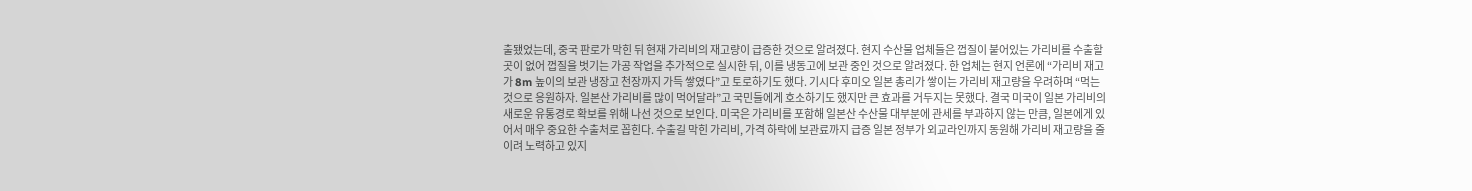출됐었는데, 중국 판로가 막힌 뒤 현재 가리비의 재고량이 급증한 것으로 알려졌다. 현지 수산물 업체들은 껍질이 붙어있는 가리비를 수출할 곳이 없어 껍질을 벗기는 가공 작업을 추가적으로 실시한 뒤, 이를 냉동고에 보관 중인 것으로 알려졌다. 한 업체는 현지 언론에 “가리비 재고가 8m 높이의 보관 냉장고 천장까지 가득 쌓였다”고 토로하기도 했다. 기시다 후미오 일본 총리가 쌓이는 가리비 재고량을 우려하며 “먹는 것으로 응원하자. 일본산 가리비를 많이 먹어달라”고 국민들에게 호소하기도 했지만 큰 효과를 거두지는 못했다. 결국 미국이 일본 가리비의 새로운 유통경로 확보를 위해 나선 것으로 보인다. 미국은 가리비를 포함해 일본산 수산물 대부분에 관세를 부과하지 않는 만큼, 일본에게 있어서 매우 중요한 수출처로 꼽힌다. 수출길 막힌 가리비, 가격 하락에 보관료까지 급증 일본 정부가 외교라인까지 동원해 가리비 재고량을 줄이려 노력하고 있지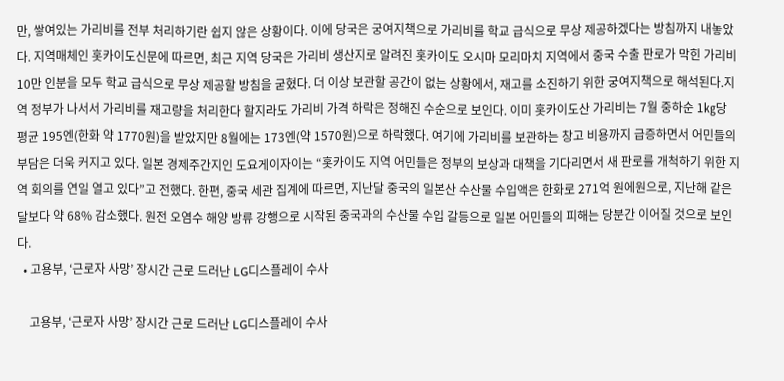만, 쌓여있는 가리비를 전부 처리하기란 쉽지 않은 상황이다. 이에 당국은 궁여지책으로 가리비를 학교 급식으로 무상 제공하겠다는 방침까지 내놓았다. 지역매체인 홋카이도신문에 따르면, 최근 지역 당국은 가리비 생산지로 알려진 홋카이도 오시마 모리마치 지역에서 중국 수출 판로가 막힌 가리비 10만 인분을 모두 학교 급식으로 무상 제공할 방침을 굳혔다. 더 이상 보관할 공간이 없는 상황에서, 재고를 소진하기 위한 궁여지책으로 해석된다.지역 정부가 나서서 가리비를 재고량을 처리한다 할지라도 가리비 가격 하락은 정해진 수순으로 보인다. 이미 홋카이도산 가리비는 7월 중하순 1㎏당 평균 195엔(한화 약 1770원)을 받았지만 8월에는 173엔(약 1570원)으로 하락했다. 여기에 가리비를 보관하는 창고 비용까지 급증하면서 어민들의 부담은 더욱 커지고 있다. 일본 경제주간지인 도요게이자이는 “홋카이도 지역 어민들은 정부의 보상과 대책을 기다리면서 새 판로를 개척하기 위한 지역 회의를 연일 열고 있다”고 전했다. 한편, 중국 세관 집계에 따르면, 지난달 중국의 일본산 수산물 수입액은 한화로 271억 원에원으로, 지난해 같은 달보다 약 68% 감소했다. 원전 오염수 해양 방류 강행으로 시작된 중국과의 수산물 수입 갈등으로 일본 어민들의 피해는 당분간 이어질 것으로 보인다.
  • 고용부, ‘근로자 사망’ 장시간 근로 드러난 LG디스플레이 수사

    고용부, ‘근로자 사망’ 장시간 근로 드러난 LG디스플레이 수사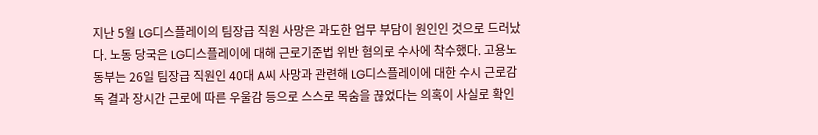지난 5월 LG디스플레이의 팀장급 직원 사망은 과도한 업무 부담이 원인인 것으로 드러났다. 노동 당국은 LG디스플레이에 대해 근로기준법 위반 혐의로 수사에 착수했다. 고용노동부는 26일 팀장급 직원인 40대 A씨 사망과 관련해 LG디스플레이에 대한 수시 근로감독 결과 장시간 근로에 따른 우울감 등으로 스스로 목숨을 끊었다는 의혹이 사실로 확인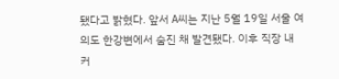됐다고 밝혔다. 앞서 A씨는 지난 5월 19일 서울 여의도 한강변에서 숨진 채 발견됐다. 이후 직장 내 커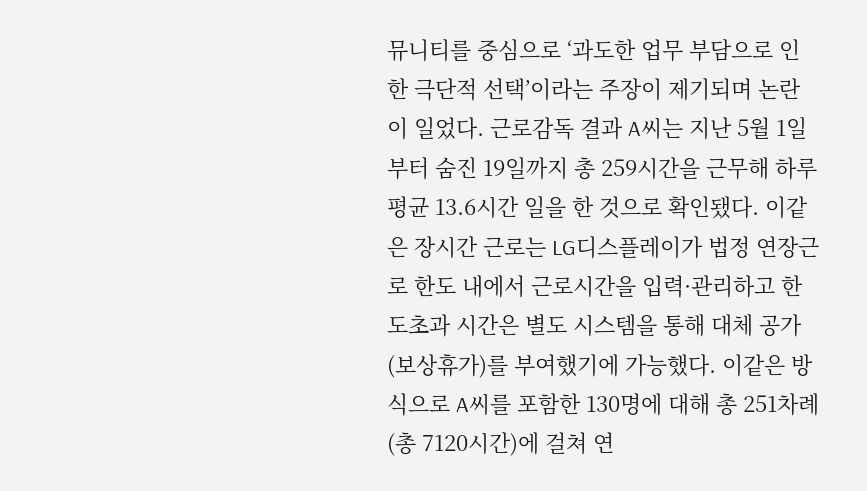뮤니티를 중심으로 ‘과도한 업무 부담으로 인한 극단적 선택’이라는 주장이 제기되며 논란이 일었다. 근로감독 결과 A씨는 지난 5월 1일부터 숨진 19일까지 총 259시간을 근무해 하루 평균 13.6시간 일을 한 것으로 확인됐다. 이같은 장시간 근로는 LG디스플레이가 법정 연장근로 한도 내에서 근로시간을 입력·관리하고 한도초과 시간은 별도 시스템을 통해 대체 공가(보상휴가)를 부여했기에 가능했다. 이같은 방식으로 A씨를 포함한 130명에 대해 총 251차례(총 7120시간)에 걸쳐 연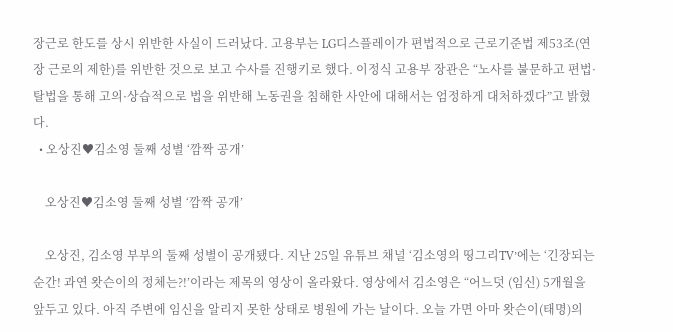장근로 한도를 상시 위반한 사실이 드러났다. 고용부는 LG디스플레이가 편법적으로 근로기준법 제53조(연장 근로의 제한)를 위반한 것으로 보고 수사를 진행키로 했다. 이정식 고용부 장관은 “노사를 불문하고 편법·탈법을 통해 고의·상습적으로 법을 위반해 노동권을 침해한 사안에 대해서는 엄정하게 대처하겠다”고 밝혔다.
  • 오상진♥김소영 둘째 성별 ‘깜짝 공개’

    오상진♥김소영 둘째 성별 ‘깜짝 공개’

    오상진, 김소영 부부의 둘째 성별이 공개됐다. 지난 25일 유튜브 채널 ‘김소영의 띵그리TV’에는 ‘긴장되는 순간! 과연 왓슨이의 정체는?!’이라는 제목의 영상이 올라왔다. 영상에서 김소영은 “어느덧 (임신) 5개월을 앞두고 있다. 아직 주변에 임신을 알리지 못한 상태로 병원에 가는 날이다. 오늘 가면 아마 왓슨이(태명)의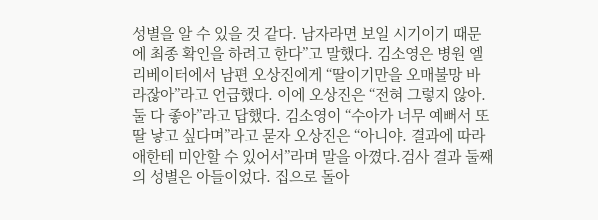성별을 알 수 있을 것 같다. 남자라면 보일 시기이기 때문에 최종 확인을 하려고 한다”고 말했다. 김소영은 병원 엘리베이터에서 남편 오상진에게 “딸이기만을 오매불망 바라잖아”라고 언급했다. 이에 오상진은 “전혀 그렇지 않아. 둘 다 좋아”라고 답했다. 김소영이 “수아가 너무 예뻐서 또 딸 낳고 싶다며”라고 묻자 오상진은 “아니야. 결과에 따라 애한테 미안할 수 있어서”라며 말을 아꼈다.검사 결과 둘째의 성별은 아들이었다. 집으로 돌아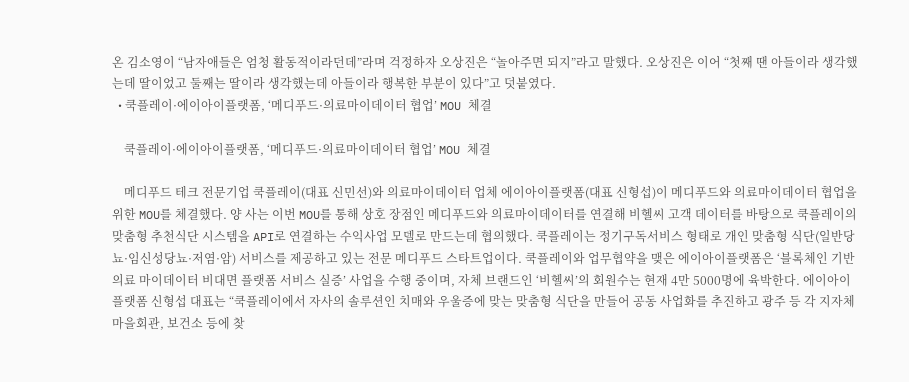온 김소영이 “남자애들은 엄청 활동적이라던데”라며 걱정하자 오상진은 “놀아주면 되지”라고 말했다. 오상진은 이어 “첫째 땐 아들이라 생각했는데 딸이었고 둘째는 딸이라 생각했는데 아들이라 행복한 부분이 있다”고 덧붙였다.
  • 쿡플레이·에이아이플랫폼, ‘메디푸드·의료마이데이터 협업’ MOU 체결

    쿡플레이·에이아이플랫폼, ‘메디푸드·의료마이데이터 협업’ MOU 체결

    메디푸드 테크 전문기업 쿡플레이(대표 신민선)와 의료마이데이터 업체 에이아이플랫폼(대표 신형섭)이 메디푸드와 의료마이데이터 협업을 위한 MOU를 체결했다. 양 사는 이번 MOU를 통해 상호 장점인 메디푸드와 의료마이데이터를 연결해 비헬씨 고객 데이터를 바탕으로 쿡플레이의 맞춤형 추천식단 시스템을 API로 연결하는 수익사업 모델로 만드는데 협의했다. 쿡플레이는 정기구독서비스 형태로 개인 맞춤형 식단(일반당뇨·임신성당뇨·저염·암) 서비스를 제공하고 있는 전문 메디푸드 스타트업이다. 쿡플레이와 업무협약을 맺은 에이아이플랫폼은 ‘블록체인 기반 의료 마이데이터 비대면 플랫폼 서비스 실증’ 사업을 수행 중이며, 자체 브랜드인 ‘비헬씨’의 회원수는 현재 4만 5000명에 육박한다. 에이아이플랫폼 신형섭 대표는 “쿡플레이에서 자사의 솔루션인 치매와 우울증에 맞는 맞춤형 식단을 만들어 공동 사업화를 추진하고 광주 등 각 지자체 마을회관, 보건소 등에 찾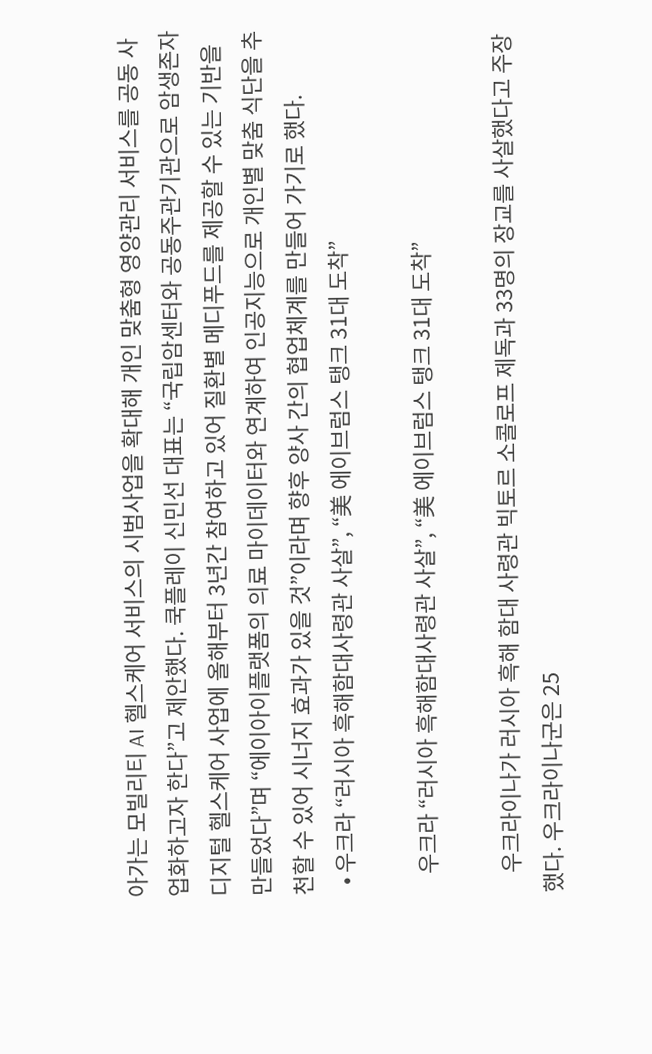아가는 모빌리티 AI 헬스케어 서비스의 시범사업을 확대해 개인 맞춤형 영양관리 서비스를 공동 사업화하고자 한다”고 제안했다. 쿡플레이 신민선 대표는 “국립암센터와 공동주관기관으로 암생존자 디지털 헬스케어 사업에 올해부터 3년간 참여하고 있어 질환별 메디푸드를 제공할 수 있는 기반을 만들었다”며 “에이아이플랫폼의 의료 마이데이터와 연계하여 인공지능으로 개인별 맞춤 식단을 추천할 수 있어 시너지 효과가 있을 것”이라며 향후 양사 간의 협업체계를 만들어 가기로 했다.
  • 우크라 “러시아 흑해함대사령관 사살”, “美 에이브럼스 탱크 31대 도착”

    우크라 “러시아 흑해함대사령관 사살”, “美 에이브럼스 탱크 31대 도착”

    우크라이나가 러시아 흑해 함대 사령관 빅토르 소콜로프 제독과 33명의 장교를 사살했다고 주장했다. 우크라이나군은 25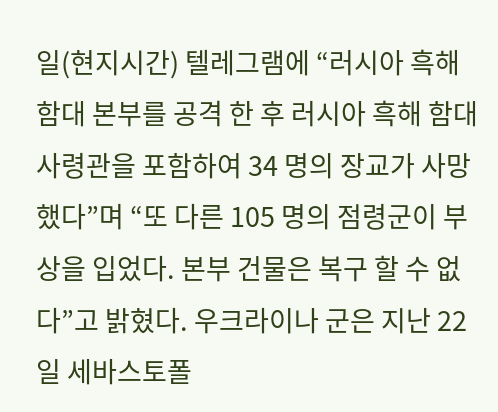일(현지시간) 텔레그램에 “러시아 흑해 함대 본부를 공격 한 후 러시아 흑해 함대 사령관을 포함하여 34 명의 장교가 사망했다”며 “또 다른 105 명의 점령군이 부상을 입었다. 본부 건물은 복구 할 수 없다”고 밝혔다. 우크라이나 군은 지난 22일 세바스토폴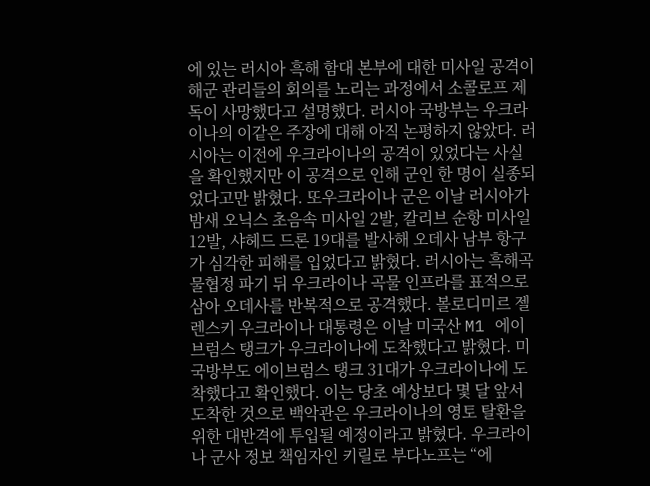에 있는 러시아 흑해 함대 본부에 대한 미사일 공격이 해군 관리들의 회의를 노리는 과정에서 소콜로프 제독이 사망했다고 설명했다. 러시아 국방부는 우크라이나의 이같은 주장에 대해 아직 논평하지 않았다. 러시아는 이전에 우크라이나의 공격이 있었다는 사실을 확인했지만 이 공격으로 인해 군인 한 명이 실종되었다고만 밝혔다. 또우크라이나 군은 이날 러시아가 밤새 오닉스 초음속 미사일 2발, 칼리브 순항 미사일 12발, 샤헤드 드론 19대를 발사해 오데사 남부 항구가 심각한 피해를 입었다고 밝혔다. 러시아는 흑해곡물협정 파기 뒤 우크라이나 곡물 인프라를 표적으로 삼아 오데사를 반복적으로 공격했다. 볼로디미르 젤렌스키 우크라이나 대통령은 이날 미국산 M1 에이브럼스 탱크가 우크라이나에 도착했다고 밝혔다. 미 국방부도 에이브럼스 탱크 31대가 우크라이나에 도착했다고 확인했다. 이는 당초 예상보다 몇 달 앞서 도착한 것으로 백악관은 우크라이나의 영토 탈환을 위한 대반격에 투입될 예정이라고 밝혔다. 우크라이나 군사 정보 책임자인 키릴로 부다노프는 “에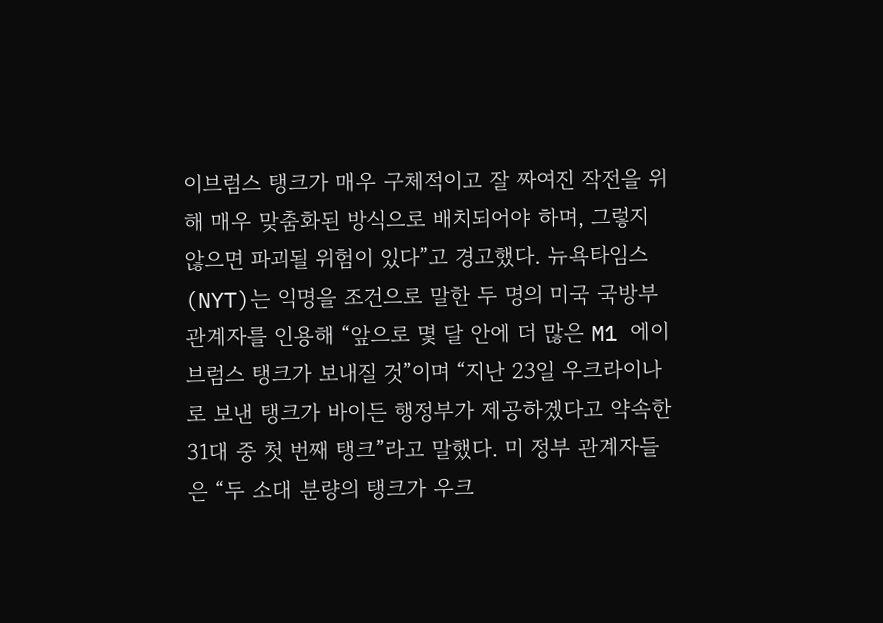이브럼스 탱크가 매우 구체적이고 잘 짜여진 작전을 위해 매우 맞춤화된 방식으로 배치되어야 하며, 그렇지 않으면 파괴될 위험이 있다”고 경고했다. 뉴욕타임스(NYT)는 익명을 조건으로 말한 두 명의 미국 국방부 관계자를 인용해 “앞으로 몇 달 안에 더 많은 M1 에이브럼스 탱크가 보내질 것”이며 “지난 23일 우크라이나로 보낸 탱크가 바이든 행정부가 제공하겠다고 약속한 31대 중 첫 번째 탱크”라고 말했다. 미 정부 관계자들은 “두 소대 분량의 탱크가 우크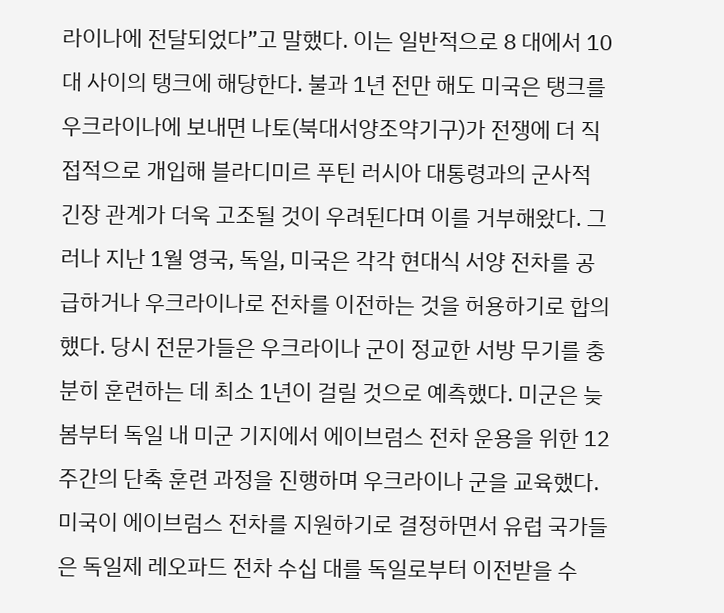라이나에 전달되었다”고 말했다. 이는 일반적으로 8 대에서 10대 사이의 탱크에 해당한다. 불과 1년 전만 해도 미국은 탱크를 우크라이나에 보내면 나토(북대서양조약기구)가 전쟁에 더 직접적으로 개입해 블라디미르 푸틴 러시아 대통령과의 군사적 긴장 관계가 더욱 고조될 것이 우려된다며 이를 거부해왔다. 그러나 지난 1월 영국, 독일, 미국은 각각 현대식 서양 전차를 공급하거나 우크라이나로 전차를 이전하는 것을 허용하기로 합의했다. 당시 전문가들은 우크라이나 군이 정교한 서방 무기를 충분히 훈련하는 데 최소 1년이 걸릴 것으로 예측했다. 미군은 늦봄부터 독일 내 미군 기지에서 에이브럼스 전차 운용을 위한 12주간의 단축 훈련 과정을 진행하며 우크라이나 군을 교육했다. 미국이 에이브럼스 전차를 지원하기로 결정하면서 유럽 국가들은 독일제 레오파드 전차 수십 대를 독일로부터 이전받을 수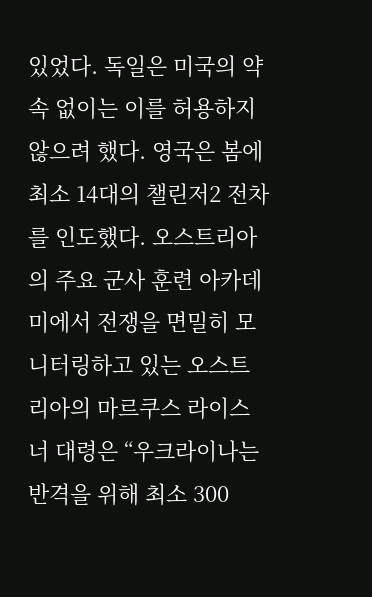있었다. 독일은 미국의 약속 없이는 이를 허용하지 않으려 했다. 영국은 봄에 최소 14대의 챌린저2 전차를 인도했다. 오스트리아의 주요 군사 훈련 아카데미에서 전쟁을 면밀히 모니터링하고 있는 오스트리아의 마르쿠스 라이스너 대령은 “우크라이나는 반격을 위해 최소 300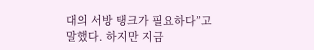대의 서방 탱크가 필요하다”고 말했다. 하지만 지금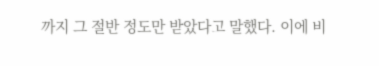까지 그 절반 정도만 받았다고 말했다. 이에 비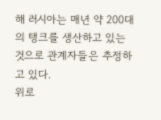해 러시아는 매년 약 200대의 탱크를 생산하고 있는 것으로 관계자들은 추정하고 있다.
위로